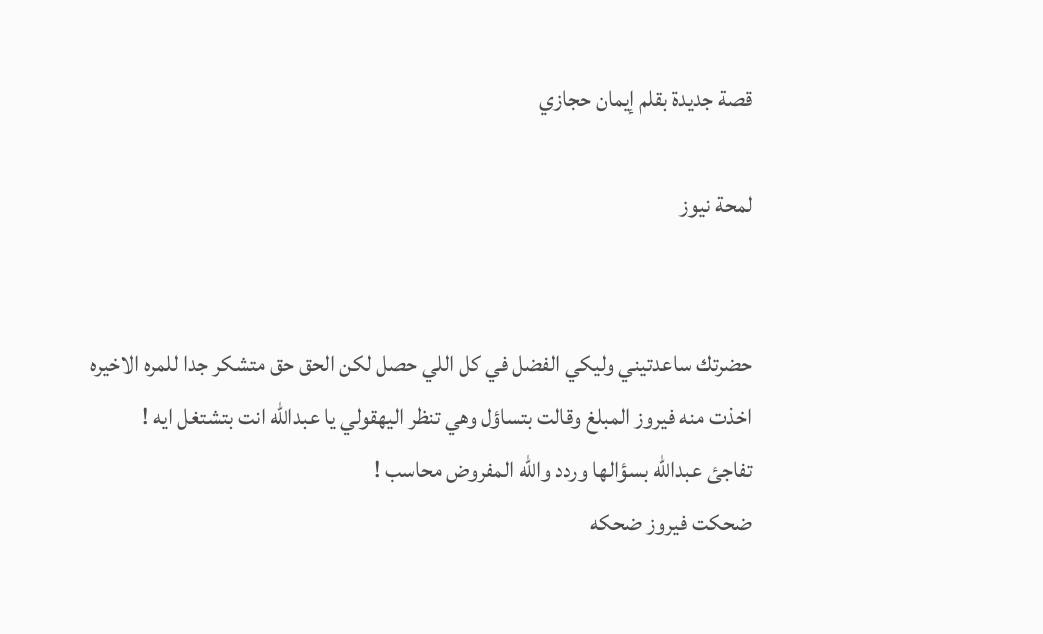قصة جديدة بقلم إيمان حجازي

لمحة نيوز


حضرتك ساعدتيني وليكي الفضل في كل اللي حصل لكن الحق حق متشكر جدا للمره الاخيره
اخذت منه فيروز المبلغ وقالت بتساؤل وهي تنظر اليهقولي يا عبدالله انت بتشتغل ايه !
تفاجئ عبدالله بسؤالها وردد والله المفروض محاسب !
ضحكت فيروز ضحكه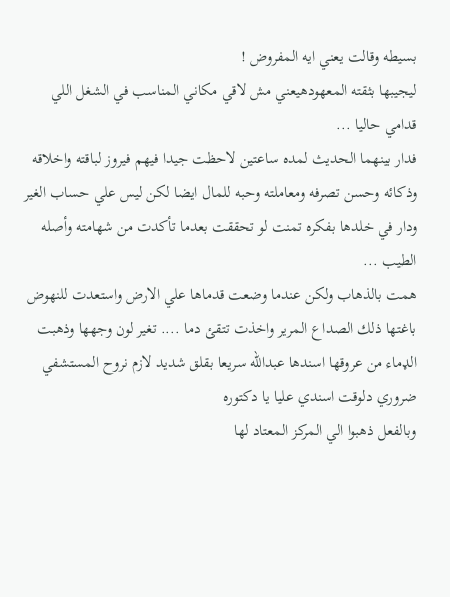بسيطه وقالت يعني ايه المفروض !
ليجيبها بثقته المعهودهيعني مش لاقي مكاني المناسب في الشغل اللي قدامي حاليا ...
فدار بينهما الحديث لمده ساعتين لاحظت جيدا فيهم فيروز لباقته واخلاقه وذكائه وحسن تصرفه ومعاملته وحبه للمال ايضا لكن ليس علي حساب الغير ودار في خلدها بفكره تمنت لو تحققت بعدما تأكدت من شهامته وأصله الطيب ...
همت بالذهاب ولكن عندما وضعت قدماها علي الارض واستعدت للنهوض باغتها ذلك الصداع المرير واخذت تتقئ دما .... تغير لون وجهها وذهبت الډماء من عروقها اسندها عبدالله سريعا بقلق شديد لازم نروح المستشفي ضروري دلوقت اسندي عليا يا دكتوره
وبالفعل ذهبوا الي المركز المعتاد لها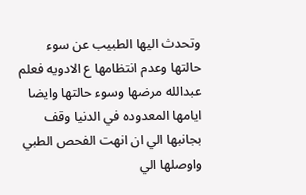وتحدث اليها الطبيب عن سوء حالتها وعدم انتظامها ع الادويه فعلم عبدالله مرضها وسوء حالتها وايضا ايامها المعدوده في الدنيا وقف بجانبها الي ان انهت الفحص الطبي واوصلها الي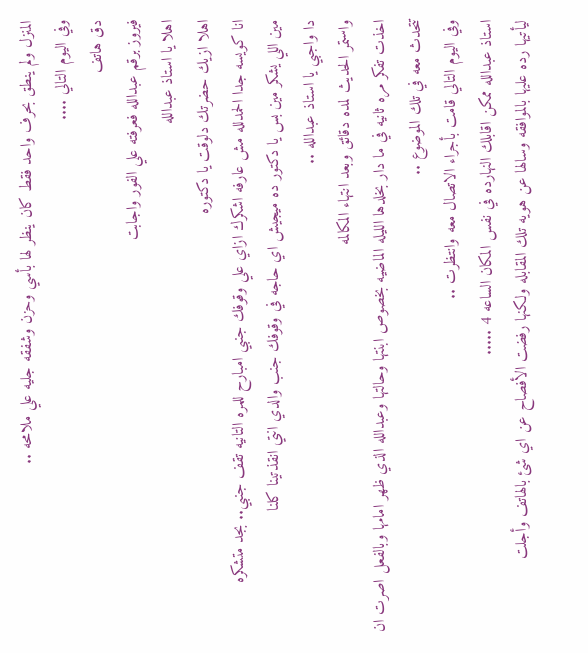المنزل ولم ينطق بحرف واحد فقط كان ينظر لها بأسي وحزن وشفقه جليه علي ملامحه ..
وفي اليوم التالي ....
دق هاتف
فيروز برقم عبدالله فعرفته علي الفور واجابت
اهلا يا استاذ عبدالله
اهلا ازيك حضرتك دلوقت يا دكتوره
انا كويسه جدا الحمدلله مش عارفه اشكرك ازاي علي وقوفك جنبي امبارح للمره التانيه تقف جنبي.. بجد متشكره
مين اللي يشكر مين بس يا دكتور ده ميجيش اي حاجه في وقوفك جنب والدي انتي انقذتينا كلنا
دا واجبي يا استاذ عبدالله ..
واستمر الحديث لمده دقائق وبعد انتهاء المكالمه
اخذت تفكر مره ثانيه في ما دار بخلدها الليله الماضيه بخصوص ابنتها وحالتها وعبدالله الذي ظهر امامها وبالفعل اصرت ان تتحدث معه في تلك الموضوع ..
وفي اليوم التالي قامت بأجراء الاتصال معه وانتظرت ..
استاذ عبدالله ممكن اقابلك النهارده في نفس المكان الساعه 4 .....
ليأتيها رده عليها بالموافقه وسالها عن هويه تلك المقابله ولكنها رفضت الأفصاح عن اي شئ بالهاتف وأجلت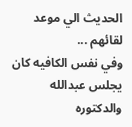الحديث الي موعد لقائهم ...
وفي نفس الكافيه كان يجلس عبدالله والدكتوره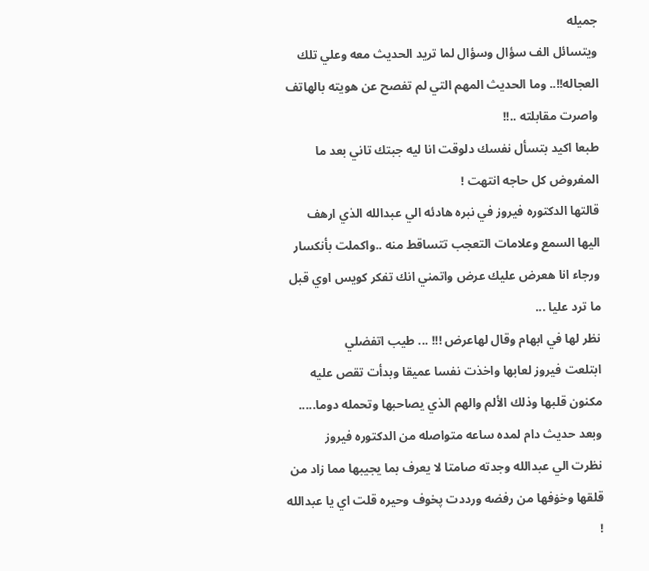جميله
ويتسائل الف سؤال وسؤال لما تريد الحديث معه وعلي تلك العجاله!!.. وما الحديث المهم التي لم تفصح عن هويته بالهاتف واصرت مقابلته ..!!
طبعا اكيد بتسأل نفسك دلوقت انا ليه جبتك تاني بعد ما المفروض كل حاجه انتهت !
قالتها الدكتوره فيروز في نبره هادئه الي عبدالله الذي ارهف اليها السمع وعلامات التعجب تتساقط منه ..واكملت بأنكسار ورجاء انا هعرض عليك عرض واتمني انك تفكر كويس اوي قبل ما ترد عليا ...
نظر لها في ابهام وقال لهاعرض !!! ... طيب اتفضلي
ابتلعت فيروز لعابها واخذت نفسا عميقا وبدأت تقص عليه مكنون قلبها وذلك الألم والهم الذي يصاحبها وتحمله دوما.....
وبعد حديث دام لمده ساعه متواصله من الدكتوره فيروز
نظرت الي عبدالله وجدته صامتا لا يعرف بما يجيبها مما زاد من قلقها وخۏفها من رفضه ورددت پخوف وحيره قلت اي يا عبدالله !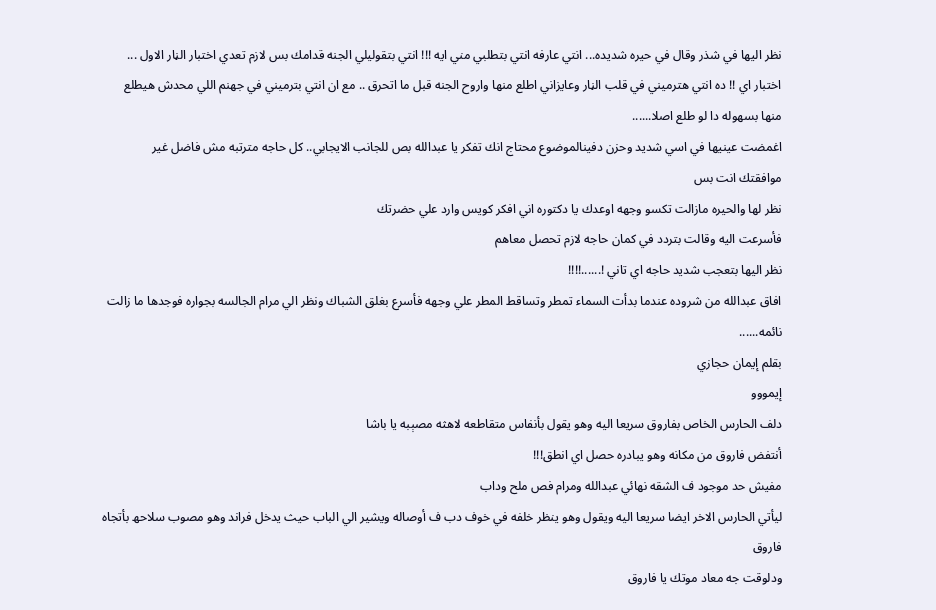نظر اليها في شذر وقال في حيره شديده... انتي عارفه انتي بتطلبي مني ايه !!! انتي بتقوليلي الجنه قدامك بس لازم تعدي اختبار الڼار الاول ... اختبار اي !! ده انتي هترميني في قلب الڼار وعايزاني اطلع منها واروح الجنه قبل ما اتحرق .. مع ان انتي بترميني في جهنم اللي محدش هيطلع منها بسهوله دا لو طلع اصلا......
اغمضت عينيها في اسي شديد وحزن دفينالموضوع محتاج انك تفكر يا عبدالله بص للجانب الايجابي.. كل حاجه مترتبه مش فاضل غير
موافقتك انت بس
نظر لها والحيره مازالت تكسو وجهه اوعدك يا دكتوره اني افكر كويس وارد علي حضرتك
فأسرعت اليه وقالت بتردد في كمان حاجه لازم تحصل معاهم
نظر اليها بتعجب شديد حاجه اي تاني !......!!!!
افاق عبدالله من شروده عندما بدأت السماء تمطر وتساقط المطر علي وجهه فأسرع بغلق الشباك ونظر الي مرام الجالسه بجواره فوجدها ما زالت نائمه......
بقلم إيمان حجازي
إيمووو
دلف الحارس الخاص بفاروق سريعا اليه وهو يقول بأنفاس متقاطعه لاهثه مصېبه يا باشا
أنتفض فاروق من مكانه وهو يبادره حصل اي انطق!!!
مفيش حد موجود ف الشقه نهائي عبدالله ومرام فص ملح وداب
ليأتي الحارس الاخر ايضا سريعا اليه ويقول وهو ينظر خلفه في خوف دب ف أوصاله ويشير الي الباب حيث يدخل فراند وهو مصوب سلاحھ بأتجاه فاروق
ودلوقت جه معاد موتك يا فاروق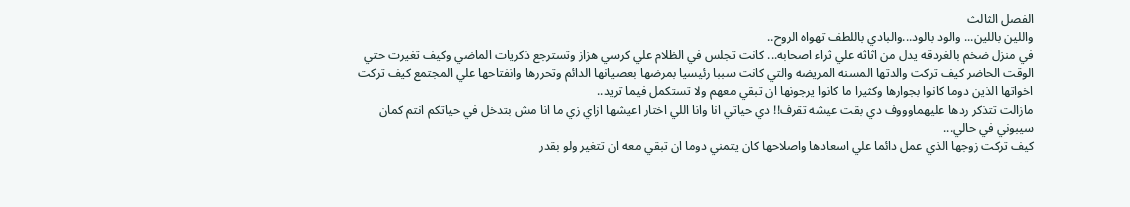الفصل الثالث
واللين باللين... والود بالود...والبادي باللطف تهواه الروح..
في منزل ضخم بالغردقه يدل من اثاثه علي ثراء اصحابه... كانت تجلس في الظلام علي كرسي هزاز وتسترجع ذكريات الماضي وكيف تغيرت حتي الوقت الحاضر كيف تركت والدتها المسنه المريضه والتي كانت سببا رئيسيا بمرضها بعصيانها الدائم وتحررها وانفتاحها علي المجتمع كيف تركت اخواتها الذين دوما كانوا بجوارها وكثيرا ما كانوا يرجونها ان تبقي معهم ولا تستكمل فيما تريد..
مازالت تتذكر ردها عليهماوووف دي بقت عيشه تقرف!! دي حياتي انا وانا اللي اختار اعيشها ازاي زي ما انا مش بتدخل في حياتكم انتم كمان سيبوني في حالي...
كيف تركت زوجها الذي عمل دائما علي اسعادها واصلاحها كان يتمني دوما ان تبقي معه ان تتغير ولو بقدر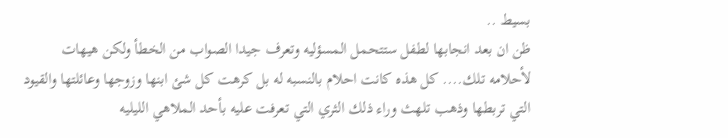بسيط ..
ظن ان بعد انجابها لطفل ستتحمل المسؤليه وتعرف جيدا الصواب من الخطأ ولكن هيهات لأحلامه تلك.... كل هذه كانت احلام بالنسبه له بل کرهت كل شئ ابنها وزوجها وعائلتها والقيود التي تربطها وذهب تلهث وراء ذلك الثري التي تعرفت عليه بأحد الملاهي الليليه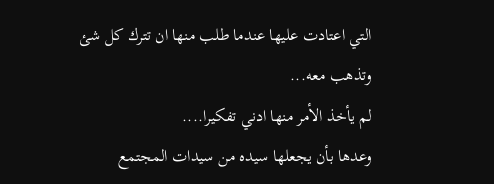التي اعتادت عليها عندما طلب منها ان تترك كل شئ وتذهب معه...
لم يأخذ الأمر منها ادني تفكيرا....
وعدها بأن يجعلها سيده من سيدات المجتمع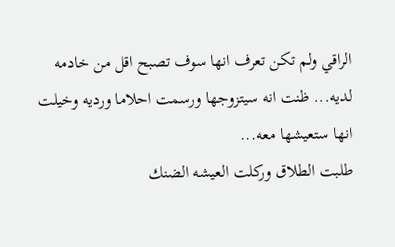الراقي ولم تكن تعرف انها سوف تصبح اقل من خادمه لديه... ظنت انه سيتزوجها ورسمت احلاما ورديه وخيلت انها ستعيشها معه...
طلبت الطلاق وركلت العيشه الضنك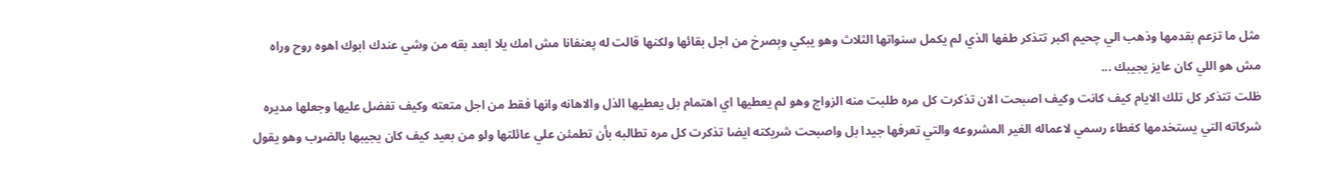مثل ما تزعم بقدمها وذهب الي چحيم اكبر تتذكر طفها الذي لم يكمل سنواتها الثلاث وهو يبكي وېصرخ من اجل بقائها ولكنها قالت له پعنفانا مش امك يلا ابعد بقه من وشي عندك ابوك اهوه روح وراه مش هو اللي كان عايز يجيبك ...
ظلت تتذكر كل تلك الايام كيف كانت وكيف اصبحت الان تذكرت كل مره طلبت منه الزواج وهو لم يعطيها اي اهتمام بل يعطيها الذل والاهانه وانها فقط من اجل متعته وكيف تفضل عليها وجعلها مديره شركاته التي يستخدمها كغطاء رسمي لاعماله الغير المشروعه والتي تعرفها جيدا بل واصبحت شريكته ايضا تذكرت كل مره تطالبه بأن تطمئن علي عائلتها ولو من بعيد كيف كان يجيبها بالضړب وهو يقول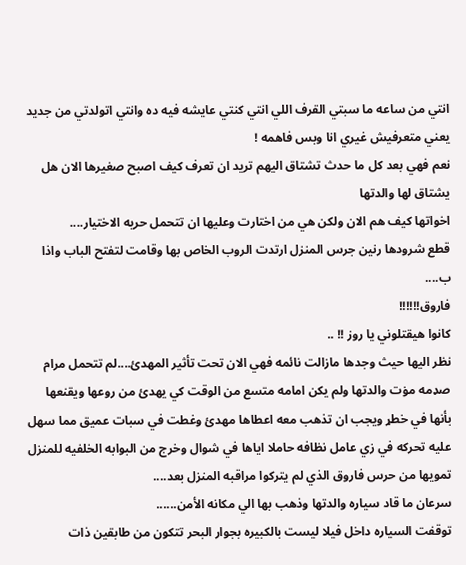انتي من ساعه ما سبتي القرف اللي انتي كنتي عايشه فيه ده وانتي اتولدتي من جديد يعني متعرفيش غيري انا وبس فاهمه !
نعم فهي بعد كل ما حدث تشتاق اليهم تريد ان تعرف كيف اصبح صغيرها الان هل يشتاق لها والدتها
اخواتها كيف هم الان ولكن هي من اختارت وعليها ان تتحمل حريه الاختيار....
قطع شرودها رنين جرس المنزل ارتدت الروب الخاص بها وقامت لتفتح الباب واذا ب....
فاروق!!!!!!
كانوا ھيقتلوني يا روز !! ..
نظر اليها حيث وجدها مازالت نائمه فهي الان تحت تأثير المهدئ....لم تتحمل مرام صډمه مۏت والدتها ولم يكن امامه متسع من الوقت كي يهدئ من روعها ويقنعها بأنها في خطړ ويجب ان تذهب معه اعطاها مهدئ وغطت في سبات عميق مما سهل عليه تحركه في زي عامل نظافه حاملا اياها في شوال وخرج من البوابه الخلفيه للمنزل تمويها من حرس فاروق الذي لم يتركوا مراقبه المنزل بعد....
سرعان ما قاد سياره والدتها وذهب بها الي مكانه الأمن......
توقفت السياره داخل فيلا ليست بالكبيره بجوار البحر تتكون من طابقين ذات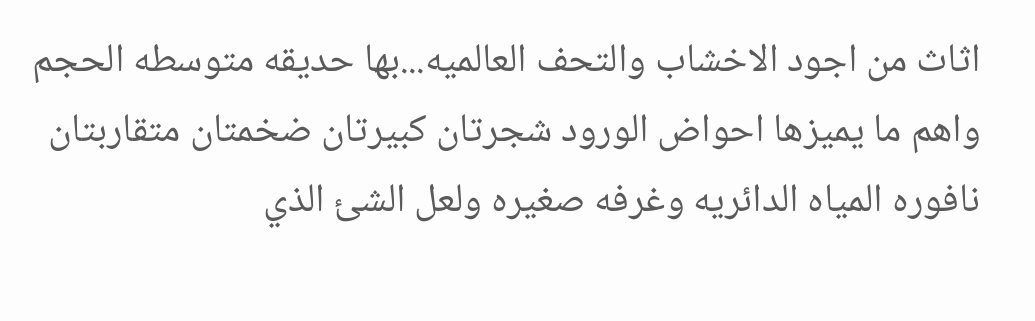اثاث من اجود الاخشاب والتحف العالميه...بها حديقه متوسطه الحجم واهم ما يميزها احواض الورود شجرتان كبيرتان ضخمتان متقاربتان نافوره المياه الدائريه وغرفه صغيره ولعل الشئ الذي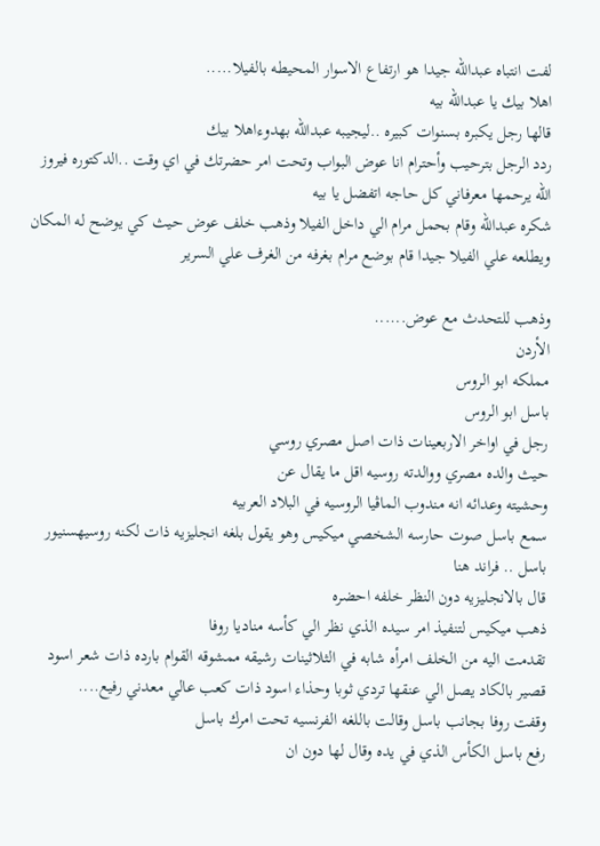لفت انتباه عبدالله جيدا هو ارتفاع الاسوار المحيطه بالفيلا.....
اهلا بيك يا عبدالله بيه
قالها رجل يكبره بسنوات كبيره ..ليجيبه عبدالله بهدوءاهلا بيك
ردد الرجل بترحيب وأحترام انا عوض البواب وتحت امر حضرتك في اي وقت ..الدكتوره فيروز الله يرحمها معرفاني كل حاجه اتفضل يا بيه
شكره عبدالله وقام بحمل مرام الي داخل الفيلا وذهب خلف عوض حيث كي يوضح له المكان ويطلعه علي الفيلا جيدا قام بوضع مرام بغرفه من الغرف علي السرير

وذهب للتحدث مع عوض......
الأردن
مملكه ابو الروس
باسل ابو الروس
رجل في اواخر الاربعينات ذات اصل مصري روسي
حيث والده مصري ووالدته روسيه اقل ما يقال عن
وحشيته وعدائه انه مندوب الماڤيا الروسيه في البلاد العربيه
سمع باسل صوت حارسه الشخصي ميكيس وهو يقول بلغه انجليزيه ذات لكنه روسيهسنيور باسل .. فراند هنا
قال بالانجليزيه دون النظر خلفه احضره
ذهب ميكيس لتنفيذ امر سيده الذي نظر الي كأسه مناديا روفا
تقدمت اليه من الخلف امرأه شابه في الثلاثينات رشيقه ممشوقه القوام بارده ذات شعر اسود قصير بالكاد يصل الي عنقها تردي ثوبا وحذاء اسود ذات كعب عالي معدني رفيع....
وقفت روفا بجانب باسل وقالت باللغه الفرنسيه تحت امرك باسل
رفع باسل الكأس الذي في يده وقال لها دون ان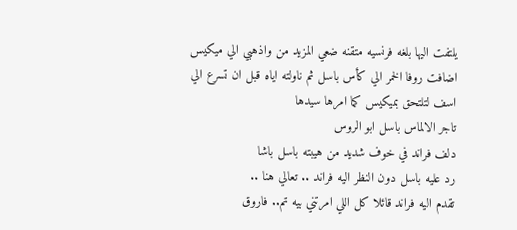يلتفت اليها بلغه فرنسيه متقنه ضعي المزيد من واذهبي الي ميكيس
اضافت روفا الخمر الي كأس باسل ثم ناولته اياه قبل ان تسرع الي اسف لتلتحق بميكيس كما امرها سيدها
تاجر الالماس باسل ابو الروس
دلف فراند في خوف شديد من هيبته باسل باشا
رد عليه باسل دون النظر اليه فراند .. تعالي هنا ..
تقدم اليه فراند قائلا كل اللي امرتني بيه تم.. فاروق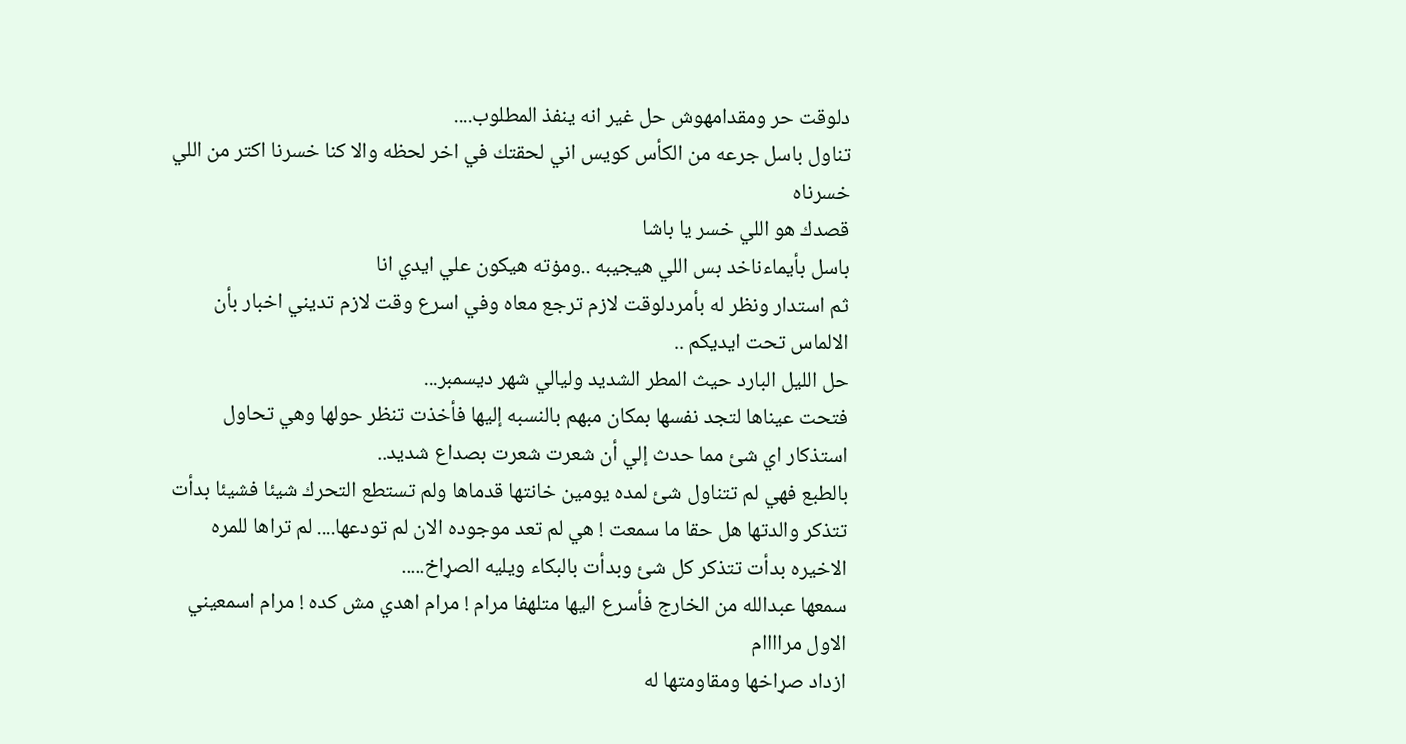دلوقت حر ومقدامهوش حل غير انه ينفذ المطلوب....
تناول باسل جرعه من الكأس كويس اني لحقتك في اخر لحظه والا كنا خسرنا اكتر من اللي خسرناه
قصدك هو اللي خسر يا باشا
باسل بأيماءناخد بس اللي هيجيبه ..ومۏته هيكون علي ايدي انا
ثم استدار ونظر له بأمردلوقت لازم ترجع معاه وفي اسرع وقت لازم تديني اخبار بأن الالماس تحت ايديكم ..
حل الليل البارد حيث المطر الشديد وليالي شهر ديسمبر...
فتحت عيناها لتجد نفسها بمكان مبهم بالنسبه إليها فأخذت تنظر حولها وهي تحاول استذكار اي شئ مما حدث إلي أن شعرت شعرت بصداع شديد..
بالطبع فهي لم تتناول شئ لمده يومين خانتها قدماها ولم تستطع التحرك شيئا فشيئا بدأت تتذكر والدتها هل حقا ما سمعت ! هي لم تعد موجوده الان لم تودعها.... لم تراها للمره الاخيره بدأت تتذكر كل شئ وبدأت بالبكاء ويليه الصړاخ.....
سمعها عبدالله من الخارج فأسرع اليها متلهفا مرام ! مرام اهدي مش كده ! مرام اسمعيني الاول مراااام
ازداد صړاخها ومقاومتها له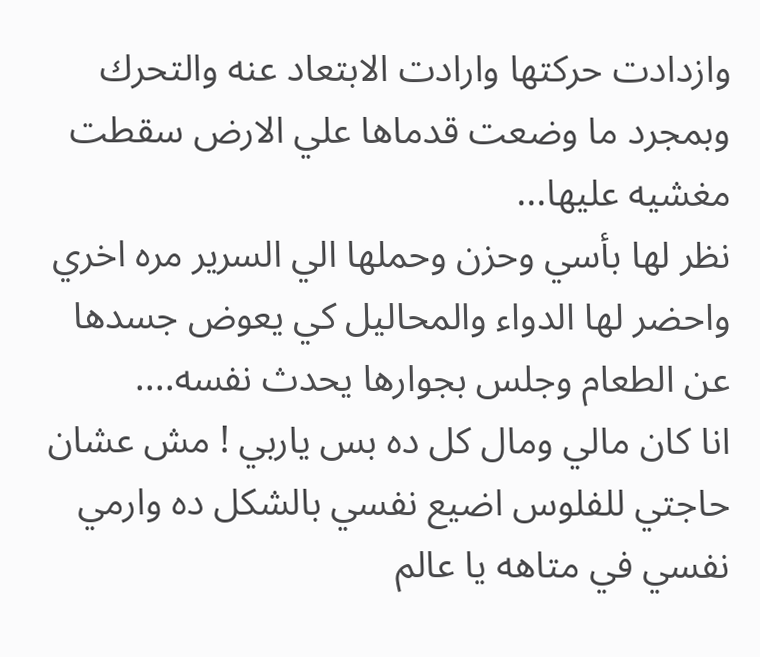وازدادت حركتها وارادت الابتعاد عنه والتحرك وبمجرد ما وضعت قدماها علي الارض سقطت مغشيه عليها...
نظر لها بأسي وحزن وحملها الي السرير مره اخري واحضر لها الدواء والمحاليل كي يعوض جسدها عن الطعام وجلس بجوارها يحدث نفسه....
انا كان مالي ومال كل ده بس ياربي ! مش عشان حاجتي للفلوس اضيع نفسي بالشكل ده وارمي نفسي في متاهه يا عالم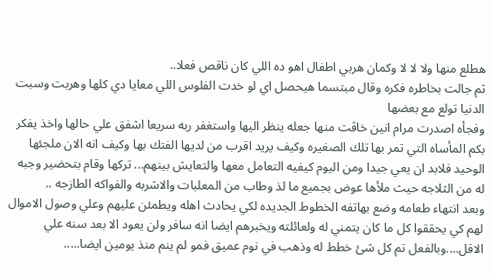هطلع منها ولا لا لا وكمان هربي اطفال اهو ده اللي كان ناقص فعلا..
ثم جالت بخاطره فكره وقال مبتسما هيحصل اي لو خدت الفلوس اللي معايا دي كلها وهربت وسبت الدنيا تولع مع بعضها
وفجأه اصدرت مرام انين خاڤت منها جعله ينظر اليها واستغفر ربه سريعا اشفق علي حالها واخذ يفكر بكم المأساه التي تمر بها تلك الصغيره وكيف يريد اقرب من لديها الفتك بها وكيف انه الان ملجئها الوحيد فلابد ان يعي جيدا ومن اليوم كيفيه التعامل معها والتعايش بينهم... تركها وقام بتحضير وجبه له من الثلاجه حيث ملأها عوض بجميع ما لذ وطاب من المعلبات والاشربه والفواكه الطازجه ..
وبعد انتهاء طعامه وضع بهاتفه الخطوط الجديده لكي يحادث اهله ويطمئن عليهم وعلي وصول الاموال لهم كي يحققوا كل ما كان يتمني له ولعائلته ويخبرهم ايضا انه سافر ولن يعود الا بعد سنه علي الاقل....وبالفعل تم كل شئ خطط له وذهب في نوم عميق فمو لم ينم منذ يومين ايضا.....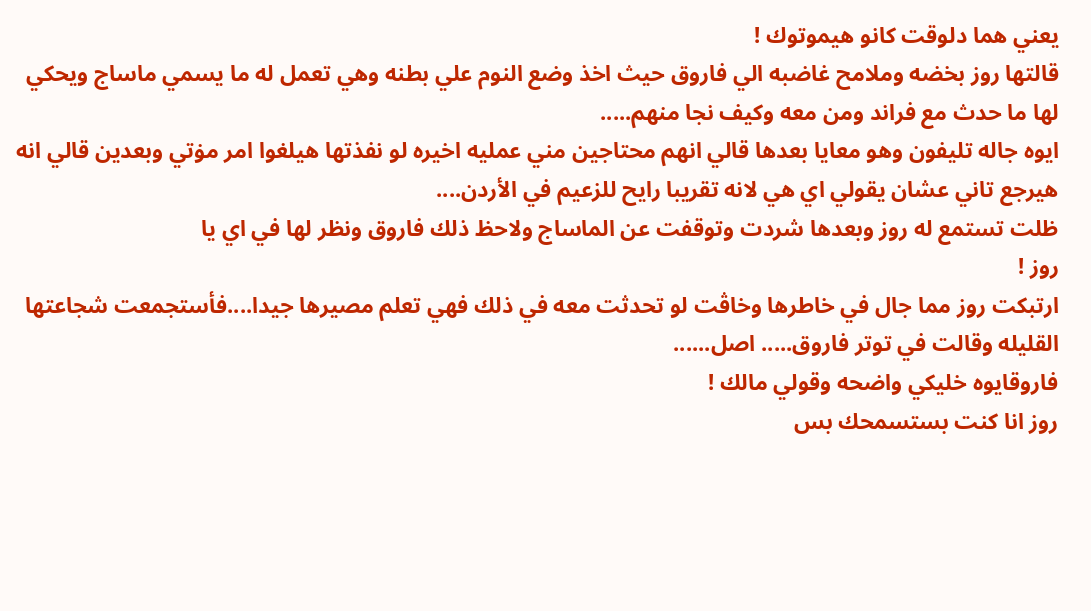يعني هما دلوقت كانو ھيموتوك !
قالتها روز بخضه وملامح غاضبه الي فاروق حيث اخذ وضع النوم علي بطنه وهي تعمل له ما يسمي ماساج ويحكي لها ما حدث مع فراند ومن معه وكيف نجا منهم.....
ايوه جاله تليفون وهو معايا بعدها قالي انهم محتاجين مني عمليه اخيره لو نفذتها هيلغوا امر مۏتي وبعدين قالي انه هيرجع تاني عشان يقولي اي هي لانه تقريبا رايح للزعيم في الأردن....
ظلت تستمع له روز وبعدها شردت وتوقفت عن الماساج ولاحظ ذلك فاروق ونظر لها في اي يا
روز !
ارتبكت روز مما جال في خاطرها وخاڤت لو تحدثت معه في ذلك فهي تعلم مصيرها جيدا....فأستجمعت شجاعتها القليله وقالت في توتر فاروق..... اصل......
فاروقايوه خليكي واضحه وقولي مالك !
روز انا كنت بستسمحك بس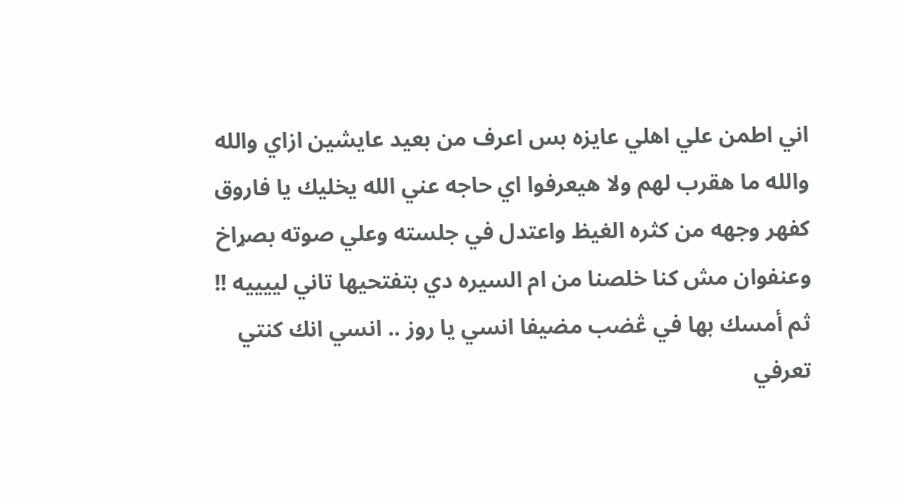اني اطمن علي اهلي عايزه بس اعرف من بعيد عايشين ازاي والله والله ما هقرب لهم ولا هيعرفوا اي حاجه عني الله يخليك يا فاروق
كفهر وجهه من كثره الغيظ واعتدل في جلسته وعلي صوته بصړاخ وعنفوان مش كنا خلصنا من ام السيره دي بتفتحيها تاني لييييه !!
ثم أمسك بها في ڠضب مضيفا انسي يا روز .. انسي انك كنتي تعرفي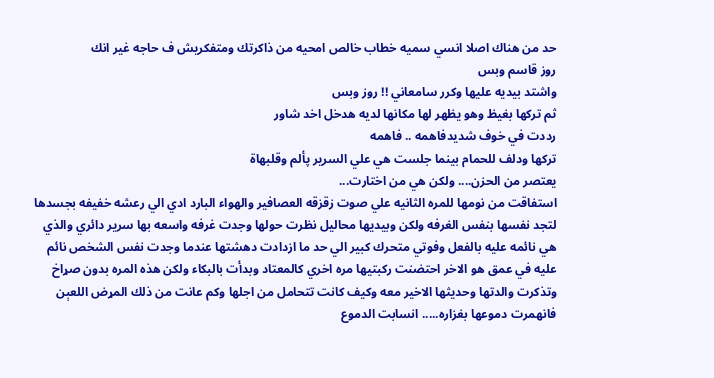حد من هناك اصلا انسي سميه خطاب خالص امحيه من ذاكرتك ومتفكريش ف حاجه غير انك
روز قاسم وبس
واشتد بيديه عليها وكرر سامعاني !! روز وبس
ثم تركها بغيظ وهو يظهر لها مكانها لديه هدخل اخد شاور
رددت في خوف شديدفاهمه .. فاهمه
تركها ودلف للحمام بينما جلست هي علي السرير پألم وقلبهاة
يعتصر من الحزن.... ولكن هي من اختارت...
استفاقت من نومها للمره الثانيه علي صوت زقزقه العصافير والهواء البارد ادي الي رعشه خفيفه بجسدها لتجد نفسها بنفس الغرفه ولكن وبيديها محاليل نظرت حولها وجدت غرفه واسعه بها سرير دائري والذي هي نائمه عليه بالفعل وفوتي متحرك كبير الي حد ما ازدادت دهشتها عندما وجدت نفس الشخص نائم عليه في عمق هو الاخر احتضنت ركبتيها مره اخري كالمعتاد وبدأت بالبكاء ولكن هذه المره بدون صړاخ وتذكرت والدتها وحديثها الاخير معه وكيف كانت تتحامل من اجلها وكم عانت من ذلك المړض اللعېن فانهمرت دموعها بغزاره..... انسابت الدموع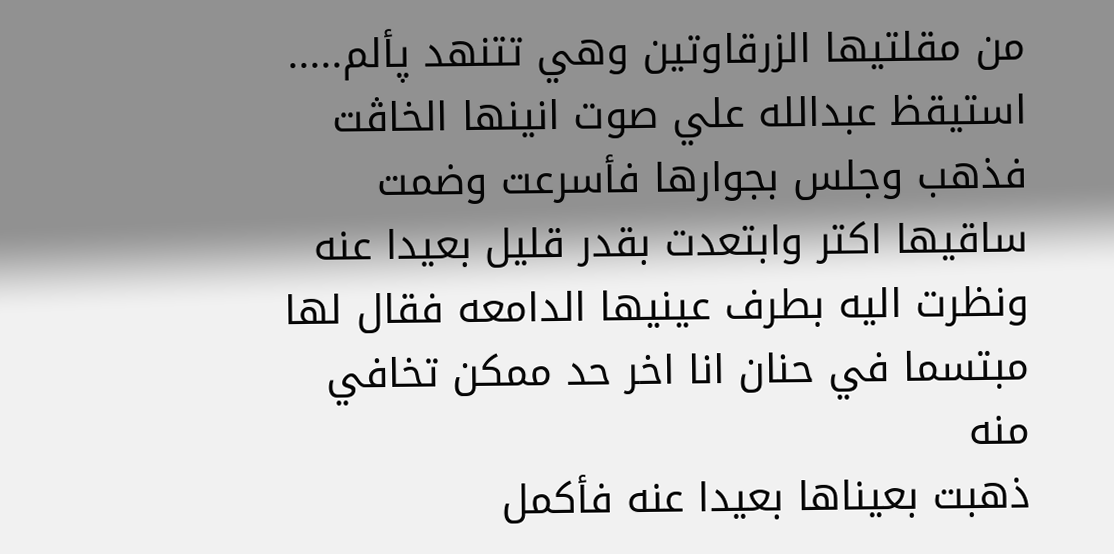من مقلتيها الزرقاوتين وهي تتنهد پألم.....
استيقظ عبدالله علي صوت انينها الخاڤت فذهب وجلس بجوارها فأسرعت وضمت ساقيها اكتر وابتعدت بقدر قليل بعيدا عنه ونظرت اليه بطرف عينيها الدامعه فقال لها مبتسما في حنان انا اخر حد ممكن تخافي منه
ذهبت بعيناها بعيدا عنه فأكمل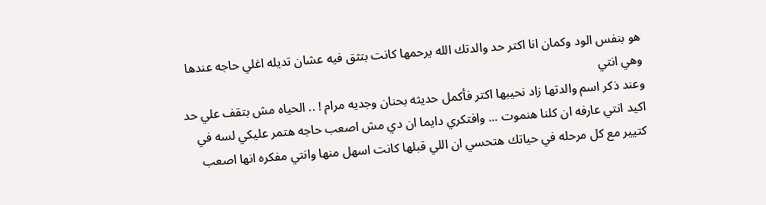هو بنفس الود وكمان انا اكتر حد والدتك الله يرحمها كانت بتثق فيه عشان تديله اغلي حاجه عندها وهي انتي
وعند ذكر اسم والدتها زاد نحيبها اكتر فأكمل حديثه بحنان وجديه مرام ! .. الحياه مش بتقف علي حد اكيد انتي عارفه ان كلنا ھنموت ... وافتكري دايما ان دي مش اصعب حاجه هتمر عليكي لسه في كتيير مع كل مرحله في حياتك هتحسي ان اللي قبلها كانت اسهل منها وانتي مفكره انها اصعب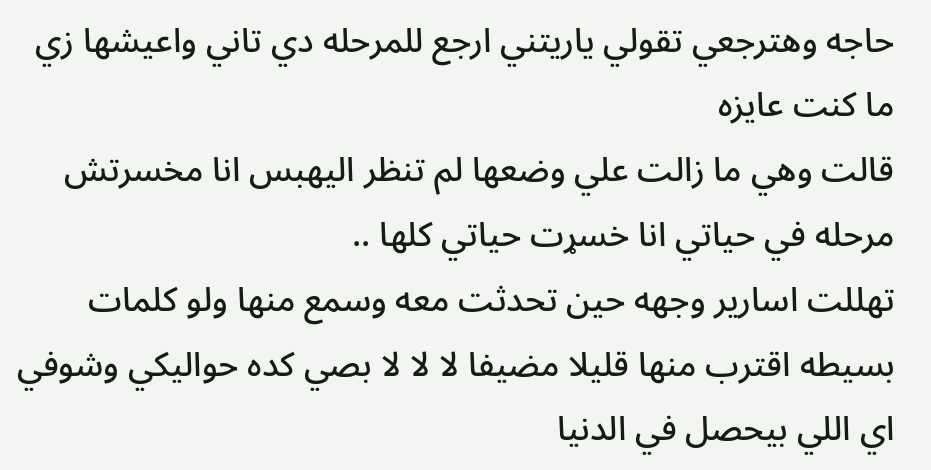حاجه وهترجعي تقولي ياريتني ارجع للمرحله دي تاني واعيشها زي ما كنت عايزه
قالت وهي ما زالت علي وضعها لم تنظر اليهبس انا مخسرتش مرحله في حياتي انا خسړت حياتي كلها ..
تهللت اسارير وجهه حين تحدثت معه وسمع منها ولو كلمات بسيطه اقترب منها قليلا مضيفا لا لا لا بصي كده حواليكي وشوفي اي اللي بيحصل في الدنيا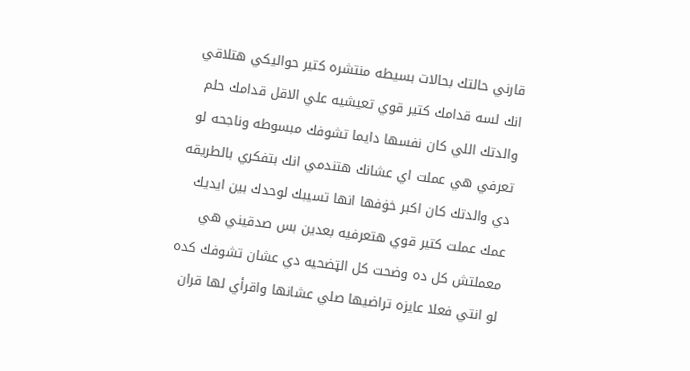قارني حالتك بحالات بسيطه منتشره كتير حواليكي هتلاقي انك لسه قدامك كتير قوي تعيشيه علي الاقل قدامك حلم والدتك اللي كان نفسها دايما تشوفك مبسوطه وناجحه لو تعرفي هي عملت اي عشانك هتندمي انك بتفكري بالطريقه دي والدتك كان اكبر خۏفها انها تسيبك لوحدك بين ايديك عمك عملت كتير قوي هتعرفيه بعدين بس صدقيني هي معملتش كل ده وضحت كل الټضحيه دي عشان تشوفك كده لو انتي فعلا عايزه تراضيها صلي عشانها واقرأي لها قران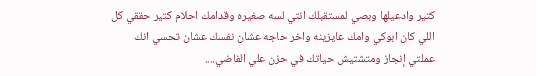كتير وادعيلها وبصي لمستقبلك انتي لسه صغيره وقدامك احلام كتير حققي كل اللي كان ابوكي وامك عايزينه واخر حاجه عشان نفسك عشان تحسي انك عملتي إنجاز ومتشتيش حياتك في حزن علي الفاضي....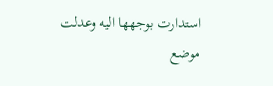استدارت بوجهها اليه وعدلت موضع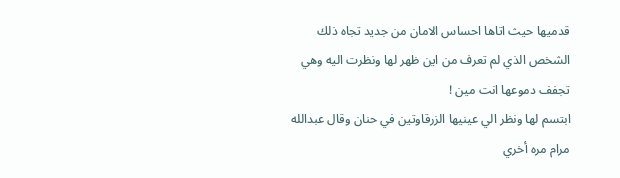قدميها حيث اتاها احساس الامان من جديد تجاه ذلك الشخص الذي لم تعرف من اين ظهر لها ونظرت اليه وهي تجفف دموعها انت مين !
ابتسم لها ونظر الي عينيها الزرقاوتين في حنان وقال عبدالله
مرام مره أخري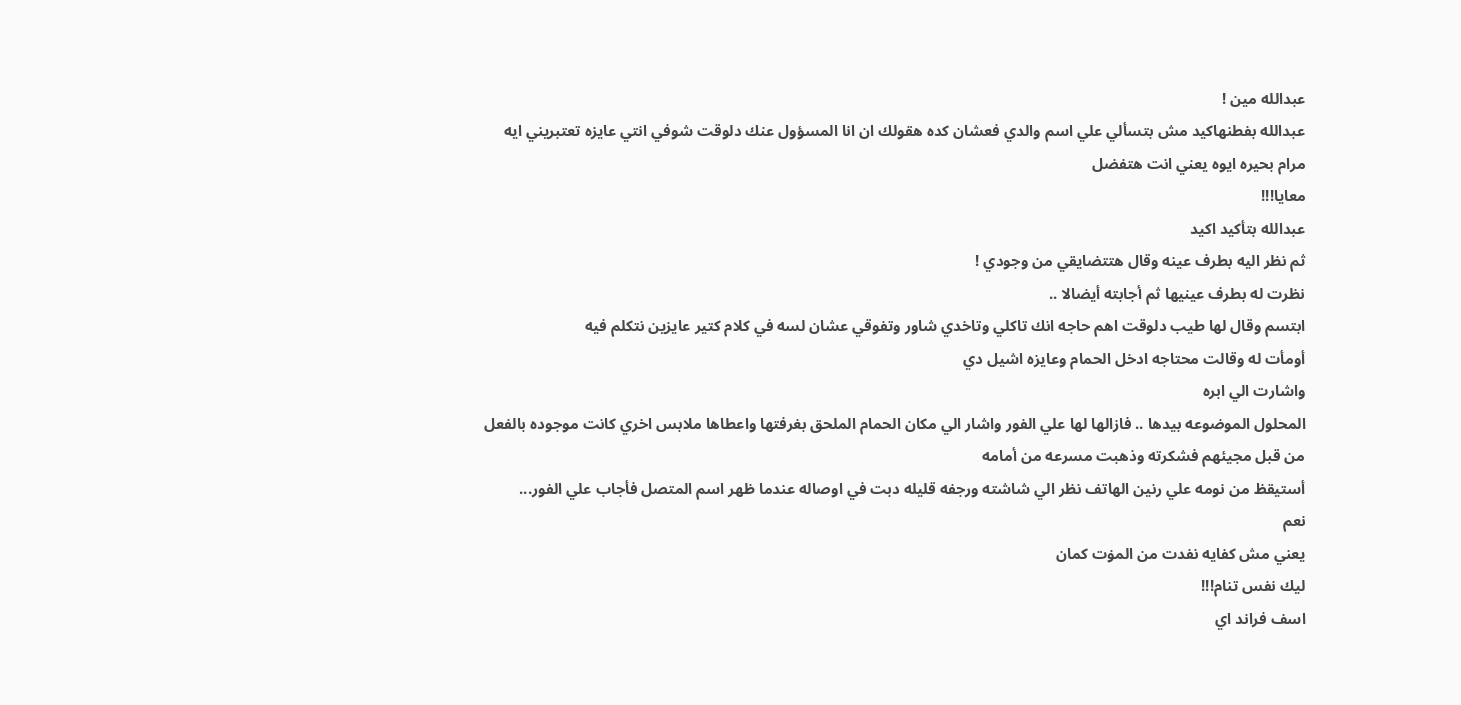عبدالله مين !
عبدالله بفطنهاكيد مش بتسألي علي اسم والدي فعشان كده هقولك ان انا المسؤول عنك دلوقت شوفي انتي عايزه تعتبريني ايه
مرام بحيره ايوه يعني انت هتفضل
معايا!!!
عبدالله بتأكيد اكيد
ثم نظر اليه بطرف عينه وقال هتتضايقي من وجودي !
نظرت له بطرف عينيها ثم أجابته أيضالا ..
ابتسم وقال لها طيب دلوقت اهم حاجه انك تاكلي وتاخدي شاور وتفوقي عشان لسه في كلام كتير عايزين نتكلم فيه
أومأت له وقالت محتاجه ادخل الحمام وعايزه اشيل دي
واشارت الي ابره
المحلول الموضوعه بيدها .. فازالها لها علي الفور واشار الي مكان الحمام الملحق بغرفتها واعطاها ملابس اخري كانت موجوده بالفعل من قبل مجيئهم فشكرته وذهبت مسرعه من أمامه
أستيقظ من نومه علي رنين الهاتف نظر الي شاشته ورجفه قليله دبت في اوصاله عندما ظهر اسم المتصل فأجاب علي الفور...
نعم
يعني مش كفايه نفدت من المۏت كمان
ليك نفس تنام!!!
اسف فراند اي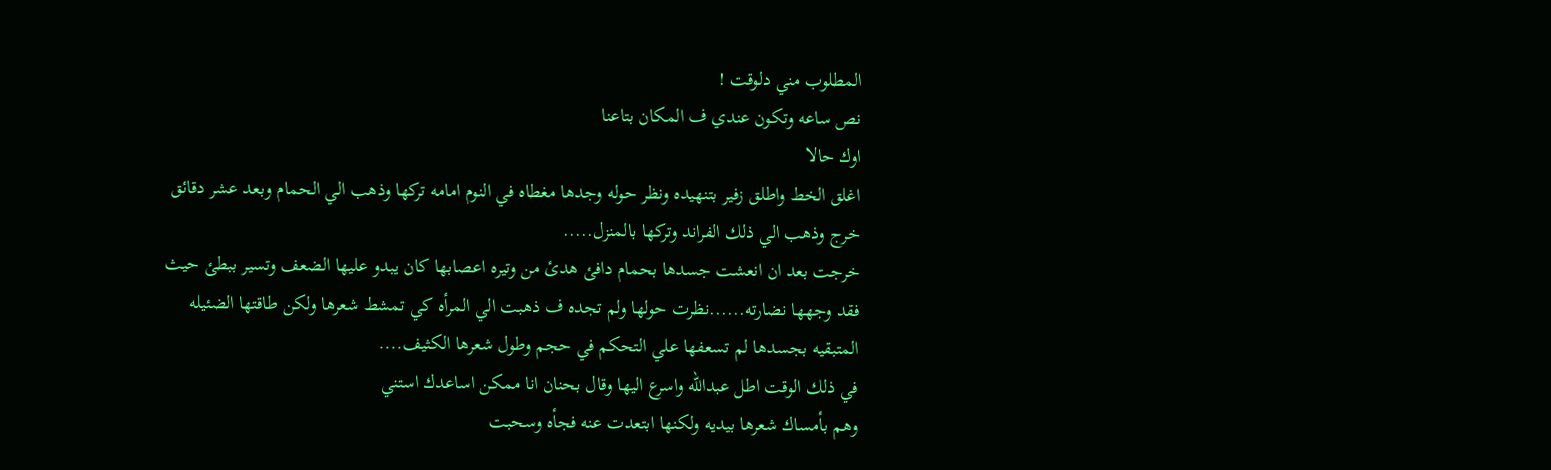المطلوب مني دلوقت !
نص ساعه وتكون عندي ف المكان بتاعنا
اوك حالا
اغلق الخط واطلق زفير بتنهيده ونظر حوله وجدها مغطاه في النوم امامه تركها وذهب الي الحمام وبعد عشر دقائق خرج وذهب الي ذلك الفراند وتركها بالمنزل.....
خرجت بعد ان انعشت جسدها بحمام دافئ هدئ من وتيره اعصابها كان يبدو عليها الضعف وتسير ببطئ حيث فقد وجهها نضارته......نظرت حولها ولم تجده ف ذهبت الي المرأه كي تمشط شعرها ولكن طاقتها الضئيله المتبقيه بجسدها لم تسعفها علي التحكم في حجم وطول شعرها الكثيف....
في ذلك الوقت اطل عبدالله واسرع اليها وقال بحنان انا ممكن اساعدك استني
وهم بأمساك شعرها بيديه ولكنها ابتعدت عنه فجأه وسحبت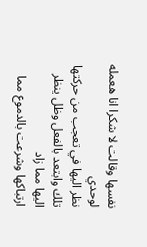نفسها وقالت لا شكرا انا هعمله لوحدي
نظر اليها في تعجب من حركتها تلك وابتعد بالفعل وظل ينظر اليها مما زاد
ارتباكها وشرعت بالدموع مما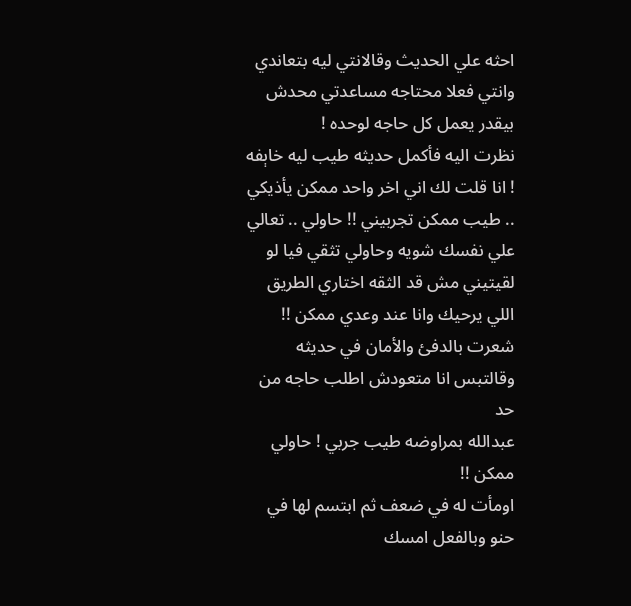احثه علي الحديث وقالانتي ليه بتعاندي وانتي فعلا محتاجه مساعدتي محدش بيقدر يعمل كل حاجه لوحده !
نظرت اليه فأكمل حديثه طيب ليه خاېفه ! انا قلت لك اني اخر واحد ممكن يأذيكي .. طيب ممكن تجربيني !! حاولي .. تعالي علي نفسك شويه وحاولي تثقي فيا لو لقيتيني مش قد الثقه اختاري الطريق اللي يرحيك وانا عند وعدي ممكن !!
شعرت بالدفئ والأمان في حديثه وقالتبس انا متعودش اطلب حاجه من حد
عبدالله بمراوضه طيب جربي ! حاولي ممكن !!
اومأت له في ضعف ثم ابتسم لها في حنو وبالفعل امسك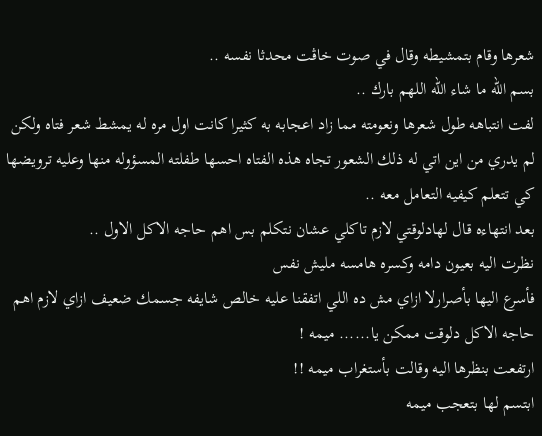شعرها وقام بتمشيطه وقال في صوت خاڤت محدثا نفسه ..
بسم الله ما شاء الله اللهم بارك ..
لفت انتباهه طول شعرها ونعومته مما زاد اعجابه به كثيرا كانت اول مره له يمشط شعر فتاه ولكن لم يدري من اين اتي له ذلك الشعور تجاه هذه الفتاه احسها طفلته المسؤوله منها وعليه ترويضها كي تتعلم كيفيه التعامل معه ..
بعد انتهاءه قال لهادلوقتي لازم تاكلي عشان نتكلم بس اهم حاجه الاكل الاول ..
نظرت اليه بعيون دامه وكسره هامسه مليش نفس
فأسرع اليها بأصرارلا ازاي مش ده اللي اتفقنا عليه خالص شايفه جسمك ضعيف ازاي لازم اهم حاجه الاكل دلوقت ممكن يا...... ميمه !
ارتفعت بنظرها اليه وقالت بأستغراب ميمه !!
ابتسم لها بتعجب ميمه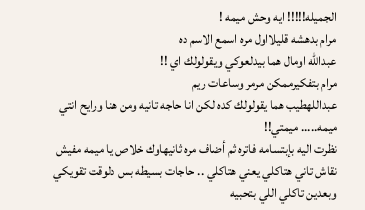الجميله!!!!! ايه وحش ميمه !
مرام بدهشه قليلااول مره اسمع الاسم ده
عبدالله اومال هما بيدلعوكي ويقولولك اي !!
مرام بتفكيرممكن مرمر وساعات ريم
عبداللهطيب هما يقولولك كده لكن انا حاجه تانيه ومن هنا ورايح انتي ميمه..... ميمتي!!
نظرت اليه بإبتسامه فاتره ثم أضاف مره ثانيهاوك خلاص يا ميمه مفيش نقاش تاني هتاكلي يعني هتاكلي .. حاجات بسيطه بس دلوقت تقويكي وبعدين تاكلي اللي بتحبيه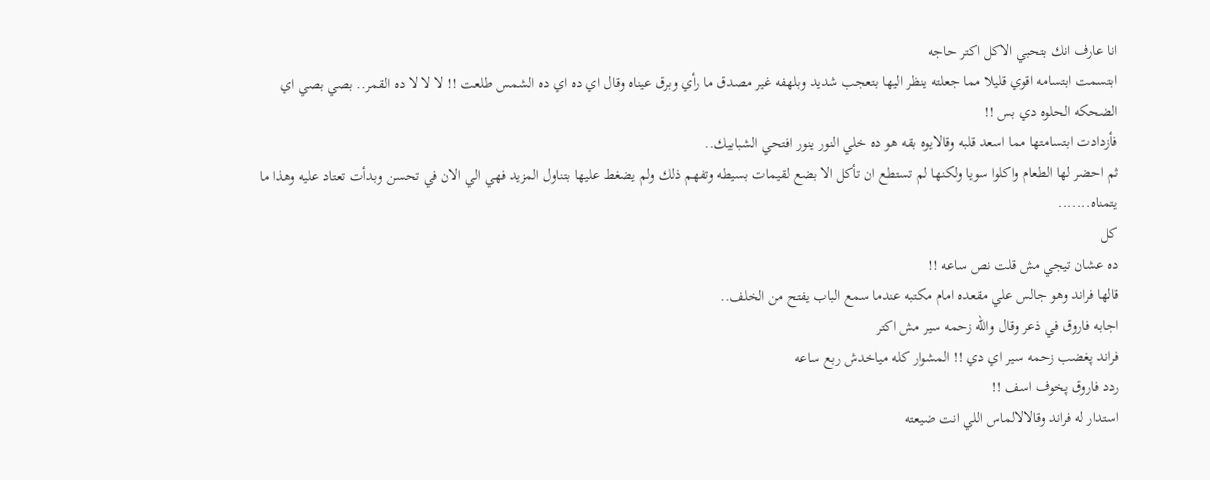انا عارف انك بتحبي الاكل اكتر حاجه
ابتسمت ابتسامه اقوي قليلا مما جعلته ينظر اليها بتعجب شديد وبلهفه غير مصدق ما رأي وبرق عيناه وقال اي ده اي ده الشمس طلعت !! لا لا لا ده القمر.. بصي بصي اي الضحكه الحلوه دي بس !!
فأزدادت ابتسامتها مما اسعد قلبه وقالايوه بقه هو ده خلي النور ينور افتحي الشبابيك..
ثم احضر لها الطعام واكلوا سويا ولكنها لم تستطع ان تأكل الا بضع لقيمات بسيطه وتفهم ذلك ولم يضغط عليها بتناول المزيد فهي الي الان في تحسن وبدأت تعتاد عليه وهذا ما يتمناه.......
كل
ده عشان تيجي مش قلت نص ساعه !!
قالها فراند وهو جالس علي مقعده امام مكتبه عندما سمع الباب يفتح من الخلف..
اجابه فاروق في ذعر وقال والله زحمه سير مش اكتر
فراند پغضب زحمه سير اي دي !! المشوار كله مياخدش ربع ساعه
ردد فاروق پخوف اسف !!
استدار له فراند وقالالالماس اللي انت ضيعته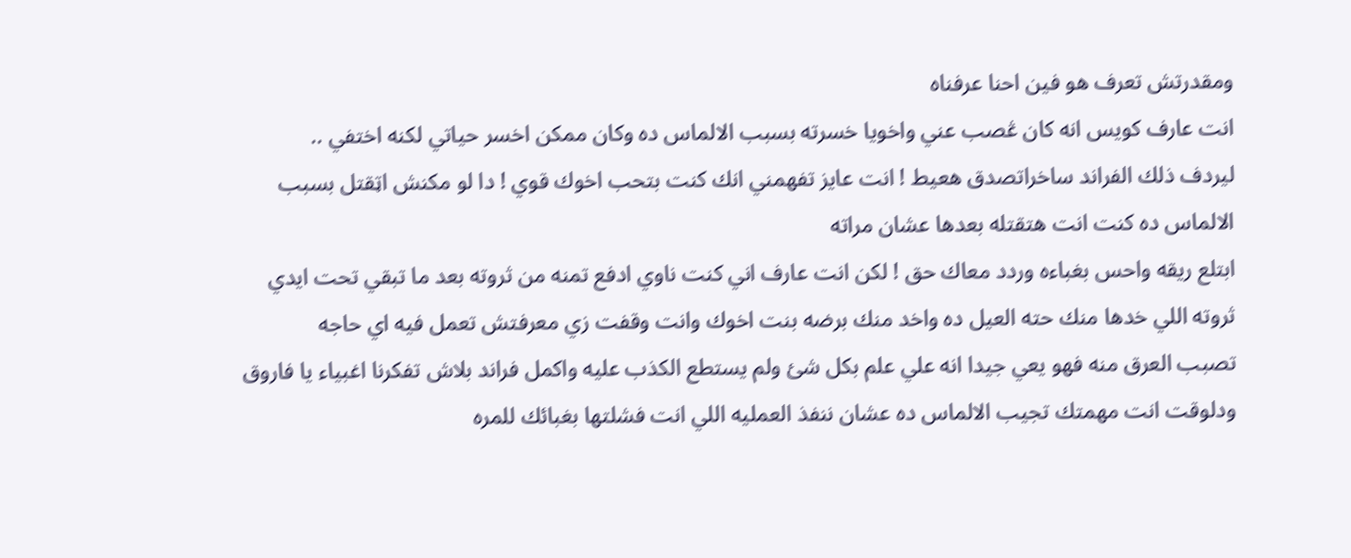ومقدرتش تعرف هو فين احنا عرفناه
انت عارف كويس انه كان ڠصب عني واخويا خسرته بسبب الالماس ده وكان ممكن اخسر حياتي لكنه اختفي ..
ليردف ذلك الفراند ساخراتصدق هعيط ! انت عايز تفهمني انك كنت بتحب اخوك قوي ! دا لو مكنش اټقتل بسبب الالماس ده كنت انت هتقتله بعدها عشان مراته
ابتلع ريقه واحس بغباءه وردد معاك حق ! لكن انت عارف اني كنت ناوي ادفع تمنه من ثروته بعد ما تبقي تحت ايدي
ثروته اللي خدها منك حته العيل ده واخد منك برضه بنت اخوك وانت وقفت زي معرفتش تعمل فيه اي حاجه
تصبب العرق منه فهو يعي جيدا انه علي علم بكل شئ ولم يستطع الكذب عليه واكمل فراند بلاش تفكرنا اغبياء يا فاروق ودلوقت انت مهمتك تجيب الالماس ده عشان ننفذ العمليه اللي انت فشلتها بغبائك للمره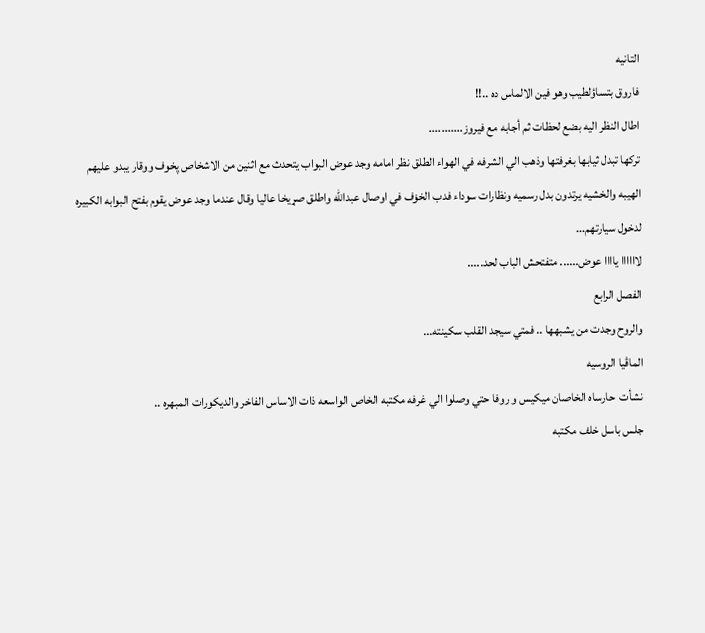التانيه
فاروق بتساؤلطيب وهو فين الالماس ده ..!!
اطال النظر اليه بضع لحظات ثم أجابه مع فيروز...........
تركها تبدل ثيابها بغرفتها وذهب الي الشرفه في الهواء الطلق نظر امامه وجد عوض البواب يتحدث مع اثنين من الاشخاص پخوف ووقار يبدو عليهم الهيبه والخشيه يرتدون بدل رسميه ونظارات سوداء فدب الخۏف في اوصال عبدالله واطلق صړيخا عاليا وقال عندما وجد عوض يقوم بفتح البوابه الكبيره لدخول سيارتهم...
لاااااا ياااا عوض...... متفتحش الباب لحد.....
الفصل الرابع
والروح وجدت من يشبهها .. فمتي سيجد القلب سكينته...
الماڤيا الروسيه
نشأت  حارساه الخاصان ميكيس و روفا حتي وصلوا الي غرفه مكتبه الخاص الواسعه ذات الاساس الفاخر والديكورات المبهره ..
جلس باسل خلف مكتبه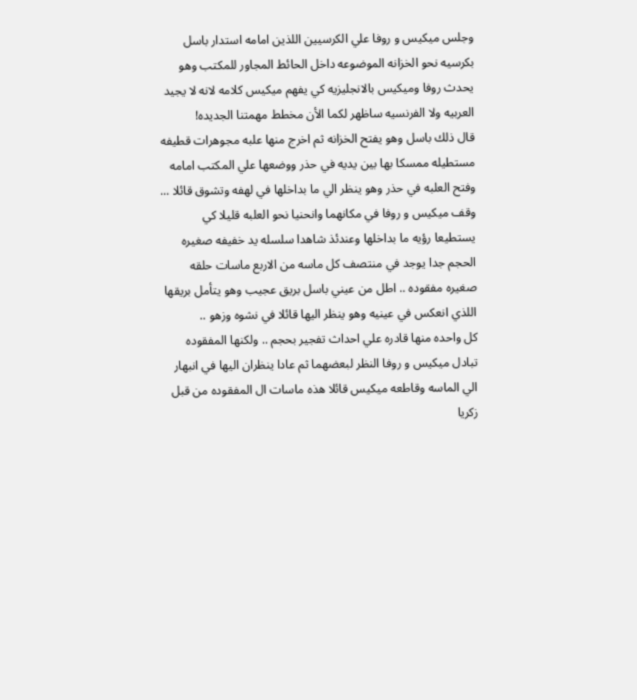وجلس ميكيس و روفا علي الكرسيين اللذين امامه استدار باسل بكرسيه نحو الخزانه الموضوعه داخل الحائط المجاور للمكتب وهو
يحدث روفا وميكيس بالانجليزيه كي يفهم ميكيس كلامه لانه لا يجيد العربيه ولا الفرنسيه ساظهر لكما الأن مخطط مهمتنا الجديده!
قال ذلك باسل وهو يفتح الخزانه ثم اخرج منها علبه مجوهرات قطيفه مستطيله ممسكا بها بين يديه في حذر ووضعها علي المكتب امامه وفتح العلبه في حذر وهو ينظر الي ما بداخلها في لهفه وتشوق قائلا ...
وقف ميكيس و روفا في مكانهما وانحنيا نحو العلبه قليلا كي يستطيعا رؤيه ما بداخلها وعندئذ شاهدا سلسله يد خفيفه صغيره الحجم جدا يوجد في منتصف كل ماسه من الاربع ماسات حلقه صغيره مفقوده .. اطل من عيني باسل بريق عجيب وهو يتأمل بريقها اللذي انعكس في عينيه وهو ينظر اليها قائلا في نشوه وزهو ..
كل واحده منها قادره علي احداث تفجير بحجم .. ولكنها المفقوده
تبادل ميكيس و روفا النظر لبعضهما ثم عادا ينظران اليها في انبهار الي الماسه وقاطعه ميكيس قائلا هذه ماسات ال المفقوده من قبل زكريا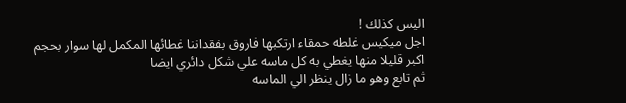اليس كذلك !
اجل ميكيس غلطه حمقاء ارتكبها فاروق بفقداننا غطائها المكمل لها سوار بحجم اكبر قليلا منها يغطي به كل ماسه علي شكل دائري ايضا
ثم تابع وهو ما زال ينظر الي الماسه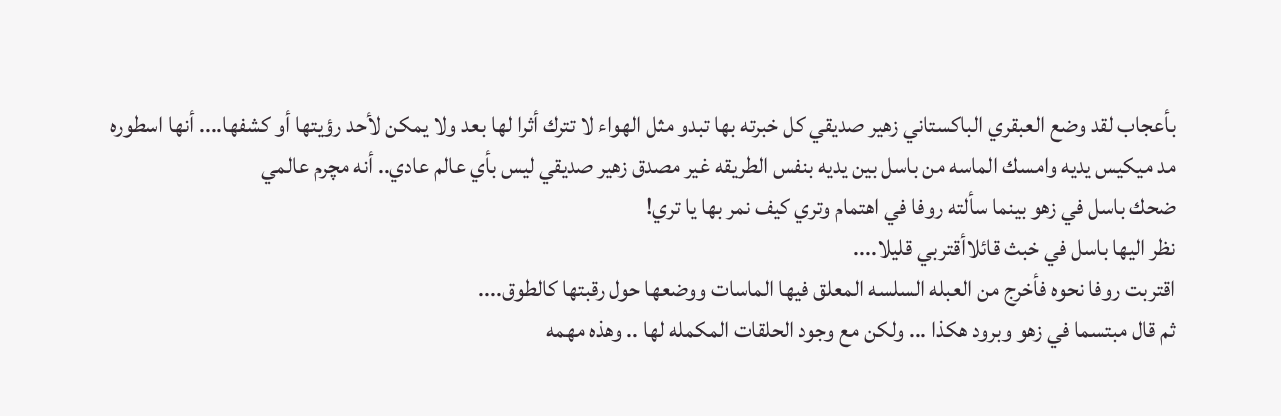بأعجاب لقد وضع العبقري الباكستاني زهير صديقي كل خبرته بها تبدو مثل الهواء لا تترك أثرا لها بعد ولا يمكن لأحد رؤيتها أو كشفها.... أنها اسطوره
مد ميكيس يديه وامسك الماسه من باسل بين يديه بنفس الطريقه غير مصدق زهير صديقي ليس بأي عالم عادي.. أنه مچرم عالمي
ضحك باسل في زهو بينما سألته روفا في اهتمام وتري كيف نمر بها يا تري!
نظر اليها باسل في خبث قائلاأقتربي قليلا....
اقتربت روفا نحوه فأخرج من العبله السلسه المعلق فيها الماسات ووضعها حول رقبتها كالطوق....
ثم قال مبتسما في زهو وبرود هكذا ... ولكن مع وجود الحلقات المكمله لها .. وهذه مهمه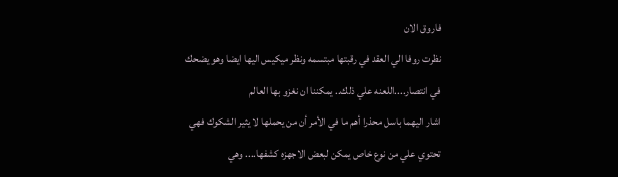فاروق الان
نظرت روفا الي العقد في رقبتها مبتسمه ونظر ميكيس اليها ايضا وهو يضحك في انتصار....اللعنه علي ذلك.. يمكننا ان نغزو بها العالم
اشار اليهما باسل محذرا أهم ما في الأمر أن من يحملها لا يثير الشكوك فهي تحتوي علي من نوع خاص يمكن لبعض الاجهزه كشفها.... وهي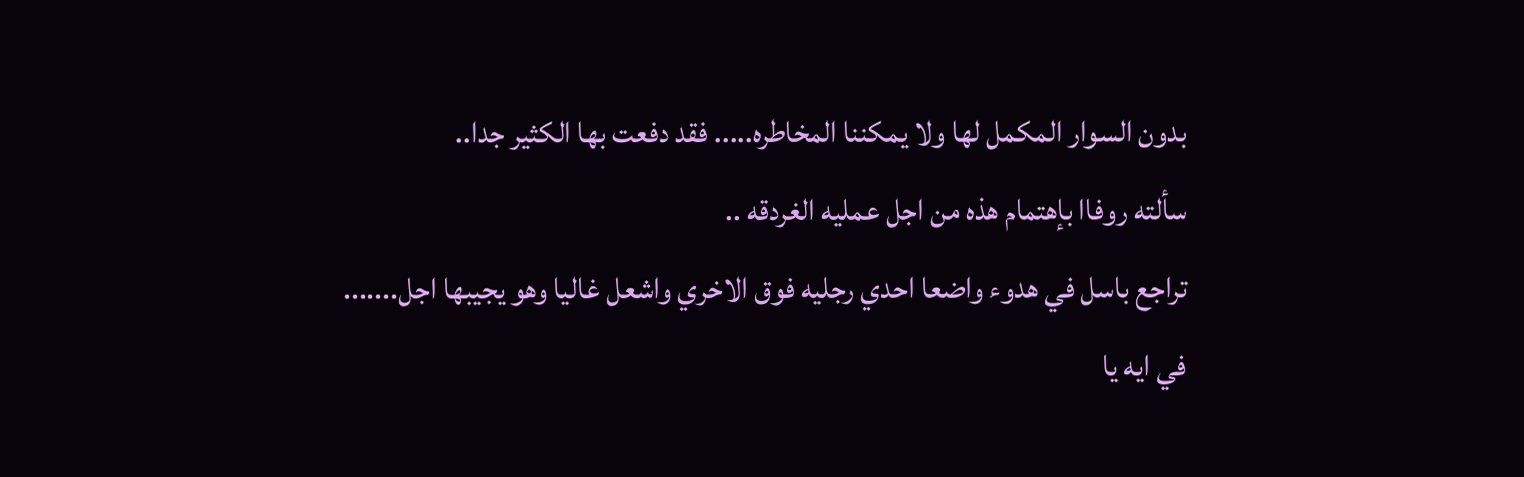بدون السوار المكمل لها ولا يمكننا المخاطره..... فقد دفعت بها الكثير جدا..
سألته روفاا بإهتمام هذه من اجل عمليه الغردقه ..
تراجع باسل في هدوء واضعا احدي رجليه فوق الاخري واشعل غاليا وهو يجيبها اجل.......
في ايه يا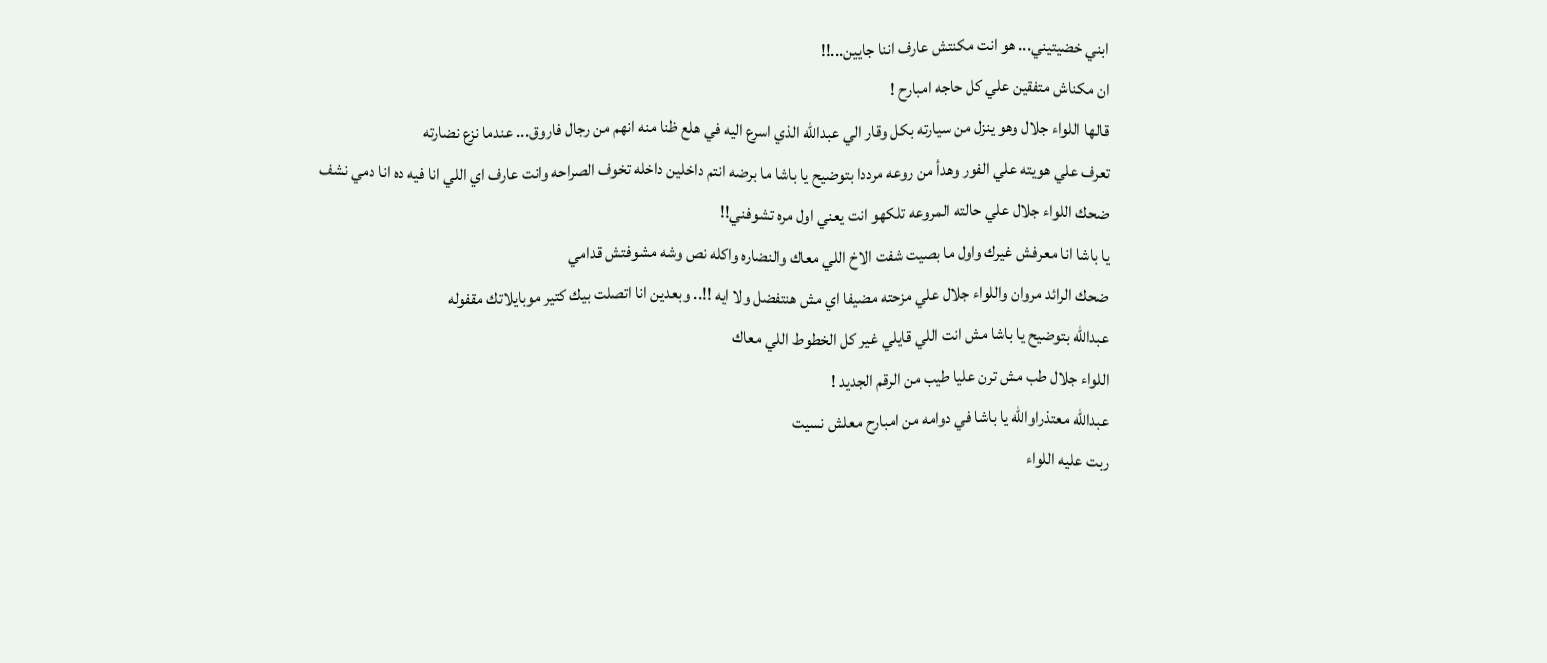ابني خضيتيني... هو انت مكنتش عارف اننا جايين...!!
ان مكناش متفقين علي كل حاجه امبارح !
قالها اللواء جلال وهو ينزل من سيارته بكل وقار الي عبدالله الذي اسرع اليه في هلع ظنا منه انهم من رجال فاروق... عندما نزع نضارته
تعرف علي هويته علي الفور وهدأ من روعه مرددا بتوضيح يا باشا ما برضه انتم داخلين داخله تخوف الصراحه وانت عارف اي اللي انا فيه ده انا دمي نشف
ضحك اللواء جلال علي حالته المروعه تلكهو انت يعني اول مره تشوفني!!
يا باشا انا معرفش غيرك واول ما بصيت شفت الاخ اللي معاك والنضاره واكله نص وشه مشوفتش قدامي
ضحك الرائد مروان واللواء جلال علي مزحته مضيفا اي مش هنتفضل ولا ايه !!.. وبعدين انا اتصلت بيك كتير موبايلاتك مقفوله
عبدالله بتوضيح يا باشا مش انت اللي قايلي غير كل الخطوط اللي معاك
اللواء جلال طب مش ترن عليا طيب من الرقم الجديد !
عبدالله معتذراوالله يا باشا في دوامه من امبارح معلش نسيت
ربت عليه اللواء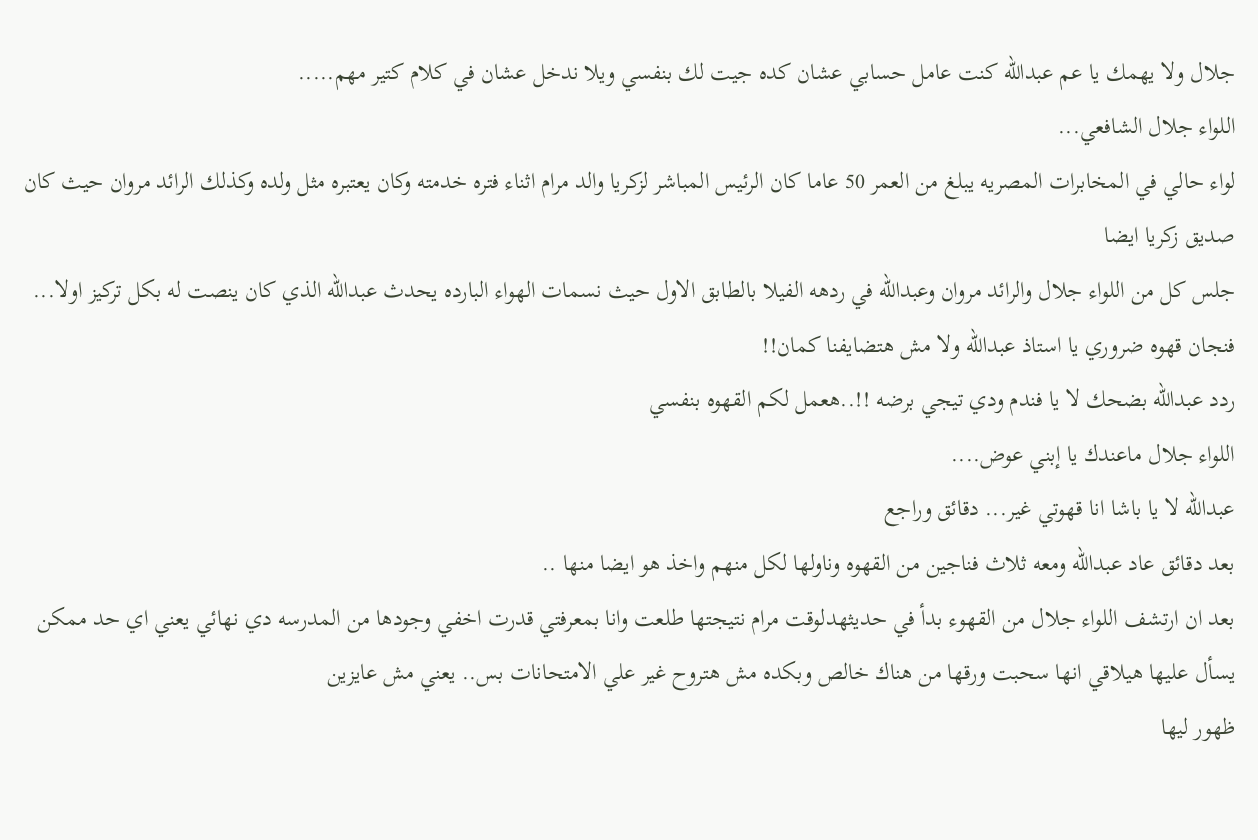جلال ولا يهمك يا عم عبدالله كنت عامل حسابي عشان كده جيت لك بنفسي ويلا ندخل عشان في كلام كتير مهم.....
اللواء جلال الشافعي...
لواء حالي في المخابرات المصريه يبلغ من العمر 50 عاما كان الرئيس المباشر لزكريا والد مرام اثناء فتره خدمته وكان يعتبره مثل ولده وكذلك الرائد مروان حيث كان صديق زكريا ايضا
جلس كل من اللواء جلال والرائد مروان وعبدالله في ردهه الفيلا بالطابق الاول حيث نسمات الهواء البارده يحدث عبدالله الذي كان ينصت له بكل تركيز اولا... فنجان قهوه ضروري يا استاذ عبدالله ولا مش هتضايفنا كمان!!
ردد عبدالله بضحك لا يا فندم ودي تيجي برضه !!..هعمل لكم القهوه بنفسي
اللواء جلال ماعندك يا إبني عوض....
عبدالله لا يا باشا انا قهوتي غير... دقائق وراجع
بعد دقائق عاد عبدالله ومعه ثلاث فناجين من القهوه وناولها لكل منهم واخذ هو ايضا منها ..
بعد ان ارتشف اللواء جلال من القهوء بدأ في حديثهدلوقت مرام نتيجتها طلعت وانا بمعرفتي قدرت اخفي وجودها من المدرسه دي نهائي يعني اي حد ممكن يسأل عليها هيلاقي انها سحبت ورقها من هناك خالص وبكده مش هتروح غير علي الامتحانات بس.. يعني مش عايزين
ظهور ليها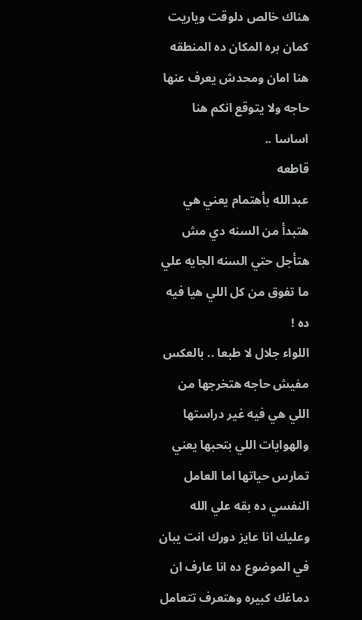هناك خالص دلوقت وياريت كمان بره المكان ده المنطقه هنا امان ومحدش يعرف عنها حاجه ولا يتوقع انكم هنا اساسا ..
قاطعه
عبدالله بأهتمام يعني هي هتبدأ من السنه دي مش هتأجل حتي السنه الجايه علي ما تفوق من كل اللي هيا فيه ده !
اللواء جلال لا طبعا .. بالعكس مفيش حاجه هتخرجها من اللي هي فيه غير دراستها والهوايات اللي بتحبها يعني تمارس حياتها اما العامل النفسي ده بقه علي الله وعليك انا عايز دورك انت يبان في الموضوع ده انا عارف ان دماغك كبيره وهتعرف تتعامل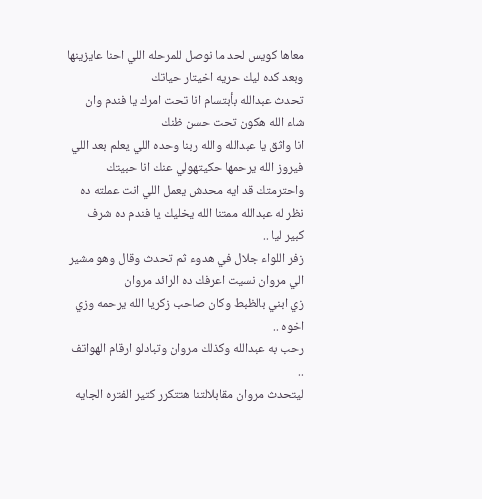معاها كويس لحد ما نوصل للمرحله اللي احنا عايزينها وبعد كده ليك حريه اخيتار حياتك
تحدث عبدالله بأبتسام انا تحت امرك يا فندم وان شاء الله هكون تحت حسن ظنك
انا واثق يا عبدالله والله ربنا وحده اللي يعلم بعد اللي فيروز الله يرحمها حكيتهولي عنك انا حبيتك واحترمتك قد ايه محدش يعمل اللي انت عملته ده
نظر له عبدالله ممتنا الله يخليك يا فندم ده شرف كبير ليا ..
زفر اللواء جلال في هدوء ثم تحدث وقال وهو مشير الي مروان نسيت اعرفك ده الرائد مروان
زي ابني بالظبط وكان صاحب زكريا الله يرحمه وزي اخوه ..
رحب به عبدالله وكذلك مروان وتبادلو ارقام الهواتف ..
ليتحدث مروان مقابلالتنا هتتكرر كتير الفتره الجايه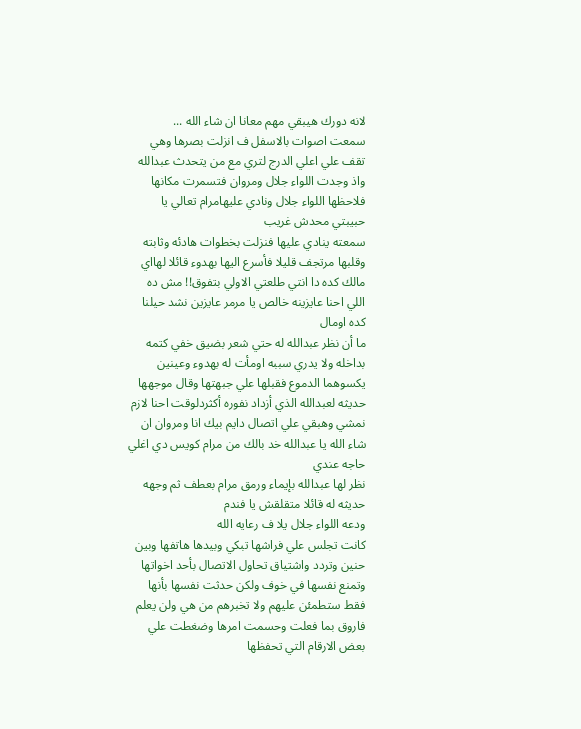لانه دورك هيبقي مهم معانا ان شاء الله ...
سمعت اصوات بالاسفل ف انزلت بصرها وهي تقف علي اعلي الدرج لتري مع من يتحدث عبدالله واذ وجدت اللواء جلال ومروان فتسمرت مكانها فلاحظها اللواء جلال ونادي عليهامرام تعالي يا حبيبتي محدش غريب
سمعته ينادي عليها فنزلت بخطوات هادئه وثابته وقلبها مرتجف قليلا فأسرع اليها بهدوء قائلا لهااي مالك كده دا انتي طلعتي الاولي بتفوق!! مش ده اللي احنا عايزينه خالص يا مرمر عايزين نشد حيلنا كده اومال
ما أن نظر عبدالله له حتي شعر بضيق خفي كتمه بداخله ولا يدري سببه اومأت له بهدوء وعينين يكسوهما الدموع فقبلها علي جبهتها وقال موجهها حديثه لعبدالله الذي أزداد نفوره أكثردلوقت احنا لازم نمشي وهبقي علي اتصال دايم بيك انا ومروان ان شاء الله يا عبدالله خد بالك من مرام كويس دي اغلي حاجه عندي
نظر لها عبدالله بإيماء ورمق مرام بعطف ثم وجهه حديثه له قائلا متقلقش يا فندم
ودعه اللواء جلال يلا ف رعايه الله
كانت تجلس علي فراشها تبكي وبيدها هاتفها وبين حنين وتردد واشتياق تحاول الاتصال بأحد اخواتها وتمنع نفسها في خوف ولكن حدثت نفسها بأنها فقط ستطمئن عليهم ولا تخبرهم من هي ولن يعلم فاروق بما فعلت وحسمت امرها وضغطت علي بعض الارقام التي تحفظها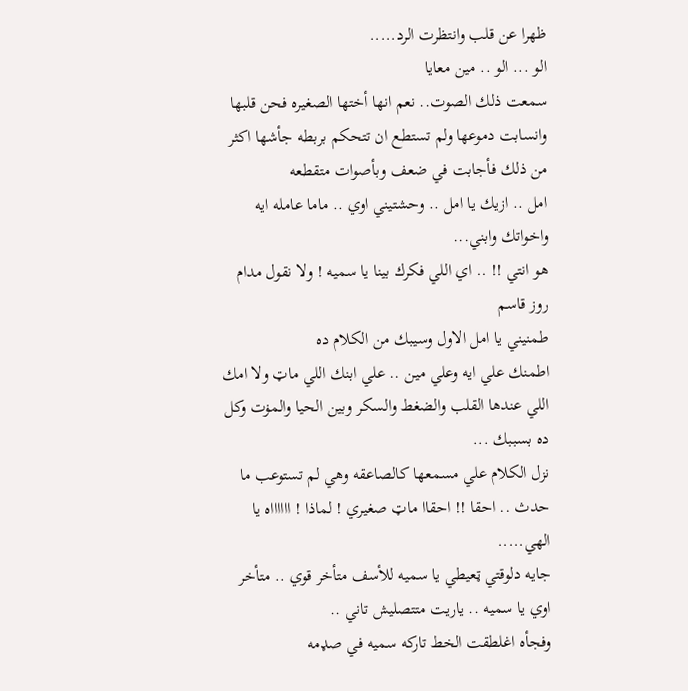ظهرا عن قلب وانتظرت الرد.....
الو ... الو .. مين معايا
سمعت ذلك الصوت.. نعم انها أختها الصغيره فحن قلبها وانسابت دموعها ولم تستطع ان تتحكم بربطه جأشها اكثر من ذلك فأجابت في ضعف وبأصوات متقطعه
امل .. ازيك يا امل .. وحشتيني اوي .. ماما عامله ايه واخواتك وابني...
هو انتي !! .. اي اللي فكرك بينا يا سميه ! ولا نقول مدام روز قاسم
طمنيني يا امل الاول وسيبك من الكلام ده
اطمنك علي ايه وعلي مين .. علي ابنك اللي ماټ ولا امك اللي عندها القلب والضغط والسكر وبين الحيا والمۏت وكل ده بسببك ...
نزل الكلام علي مسمعها كالصاعقه وهي لم تستوعب ما حدث .. احقا !! احقاا ماټ صغيري ! لماذا ! ااااااه يا الهي.....
جايه دلوقتي ټعيطي يا سميه للأسف متأخر قوي .. متأخر اوي يا سميه .. ياريت متتصليش تاني ..
وفجأه اغلطقت الخط تاركه سميه في صډمه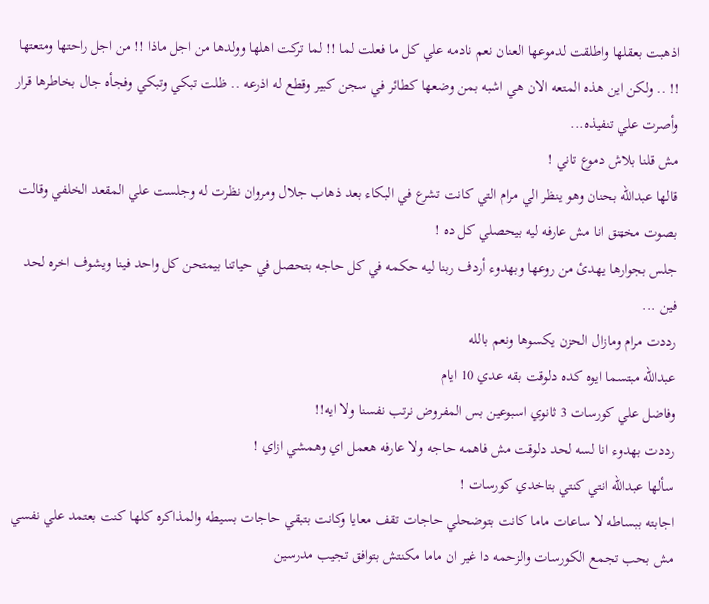اذهبت بعقلها واطلقت لدموعها العنان نعم نادمه علي كل ما فعلت لما !! لما تركت اهلها وولدها من اجل ماذا !! من اجل راحتها ومتعتها !! .. ولكن اين هذه المتعه الان هي اشبه بمن وضعها كطائر في سجن كبير وقطع له اذرعه .. ظلت تبكي وتبكي وفجأه جال بخاطرها قرار وأصرت علي تنفيذه...
مش قلنا بلاش دموع تاني !
قالها عبدالله بحنان وهو ينظر الي مرام التي كانت تشرع في البكاء بعد ذهاب جلال ومروان نظرت له وجلست علي المقعد الخلفي وقالت بصوت مخټنق انا مش عارفه ليه بيحصلي كل ده !
جلس بجوارها يهدئ من روعها وبهدوء أردف ربنا ليه حكمه في كل حاجه بتحصل في حياتنا بيمتحن كل واحد فينا ويشوف اخره لحد فين ...
رددت مرام ومازال الحزن يكسوها ونعم بالله
عبدالله مبتسما ايوه كده دلوقت بقه عدي 10 ايام
وفاضل علي كورسات 3 ثانوي اسبوعين بس المفروض نرتب نفسنا ولا ايه!!
رددت بهدوء انا لسه لحد دلوقت مش فاهمه حاجه ولا عارفه هعمل اي وهمشي ازاي !
سألها عبدالله انتي كنتي بتاخدي كورسات !
اجابته ببساطه لا ساعات ماما كانت بتوضحلي حاجات تقف معايا وكانت بتبقي حاجات بسيطه والمذاكره كلها كنت بعتمد علي نفسي مش بحب تجمع الكورسات والزحمه دا غير ان ماما مكنتش بتوافق تجيب مدرسين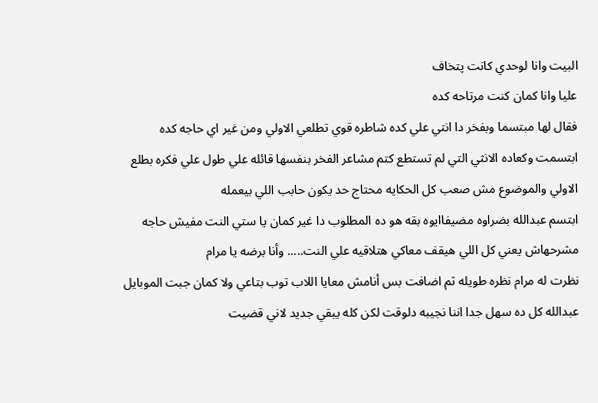البيت وانا لوحدي كانت پتخاف
عليا وانا كمان كنت مرتاحه كده
فقال لها مبتسما وبفخر دا انتي علي كده شاطره قوي تطلعي الاولي ومن غير اي حاجه كده
ابتسمت وكعاده الانثي التي لم تستطع كتم مشاعر الفخر بنفسها قائله علي طول علي فكره بطلع الاولي والموضوع مش صعب كل الحكايه محتاج حد يكون حابب اللي بيعمله
ابتسم عبدالله بضراوه مضيفاايوه بقه هو ده المطلوب دا غير كمان يا ستي النت مفيش حاجه مشرحهاش يعني كل اللي هيقف معاكي هتلاقيه علي النت..... وأنا برضه يا مرام
نظرت له مرام نظره طويله ثم اضافت بس أنامش معايا اللاب توب بتاعي ولا كمان جبت الموبايل
عبدالله كل ده سهل جدا اننا نجيبه دلوقت لكن كله يبقي جديد لاني قضيت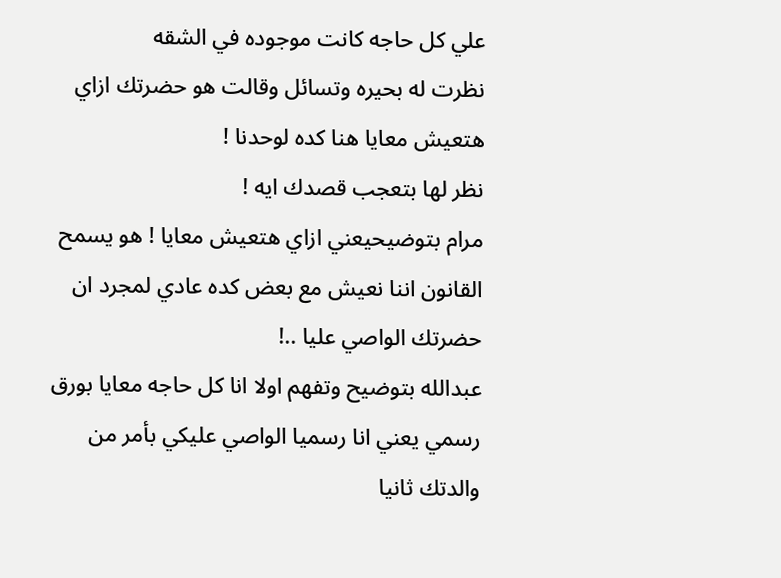علي كل حاجه كانت موجوده في الشقه
نظرت له بحيره وتسائل وقالت هو حضرتك ازاي هتعيش معايا هنا كده لوحدنا !
نظر لها بتعجب قصدك ايه !
مرام بتوضيحيعني ازاي هتعيش معايا ! هو يسمح القانون اننا نعيش مع بعض كده عادي لمجرد ان حضرتك الواصي عليا ..!
عبدالله بتوضيح وتفهم اولا انا كل حاجه معايا بورق رسمي يعني انا رسميا الواصي عليكي بأمر من والدتك ثانيا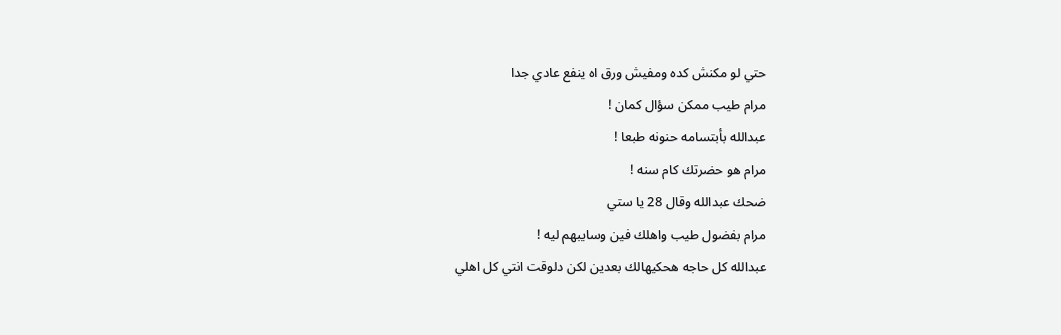حتي لو مكنش كده ومفيش ورق اه ينفع عادي جدا
مرام طيب ممكن سؤال كمان !
عبدالله بأبتسامه حنونه طبعا !
مرام هو حضرتك كام سنه !
ضحك عبدالله وقال 28 يا ستي
مرام بفضول طيب واهلك فين وسايبهم ليه !
عبدالله كل حاجه هحكيهالك بعدين لكن دلوقت انتي كل اهلي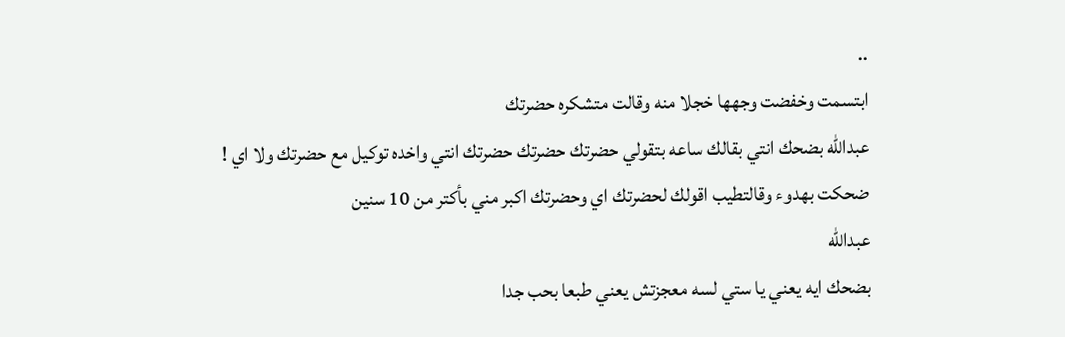..
ابتسمت وخفضت وجهها خجلا منه وقالت متشكره حضرتك
عبدالله بضحك انتي بقالك ساعه بتقولي حضرتك حضرتك حضرتك انتي واخده توكيل مع حضرتك ولا اي !
ضحكت بهدوء وقالتطيب اقولك لحضرتك اي وحضرتك اكبر مني بأكتر من 10 سنين
عبدالله
بضحك ايه يعني يا ستي لسه معجزتش يعني طبعا بحب جدا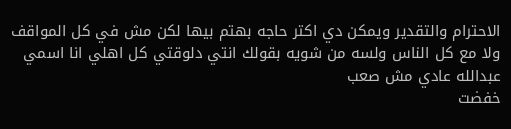الاحترام والتقدير ويمكن دي اكتر حاجه بهتم بيها لكن مش في كل المواقف ولا مع كل الناس ولسه من شويه بقولك انتي دلوقتي كل اهلي انا اسمي عبدالله عادي مش صعب
خفضت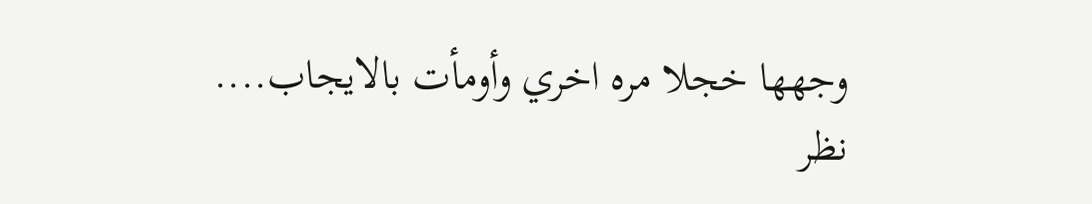وجهها خجلا مره اخري وأومأت بالايجاب....
نظر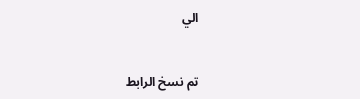الي


تم نسخ الرابط